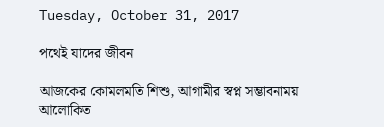Tuesday, October 31, 2017

পথেই যাদের জীবন

আজকের কোমলমতি শিশু, আগামীর স্বপ্ন সম্ভাবনাময় আলোকিত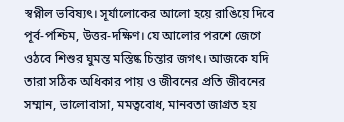স্বপ্নীল ভবিষ্যৎ। সূর্যালোকের আলো হয়ে রাঙিয়ে দিবে পূর্ব-পশ্চিম, উত্তর-দক্ষিণ। যে আলোর পরশে জেগে ওঠবে শিশুর ঘুমন্ত মস্তিষ্ক চিন্তার জগৎ। আজকে যদি তারা সঠিক অধিকার পায় ও জীবনের প্রতি জীবনের সম্মান, ভালোবাসা, মমত্ববোধ, মানবতা জাগ্রত হয়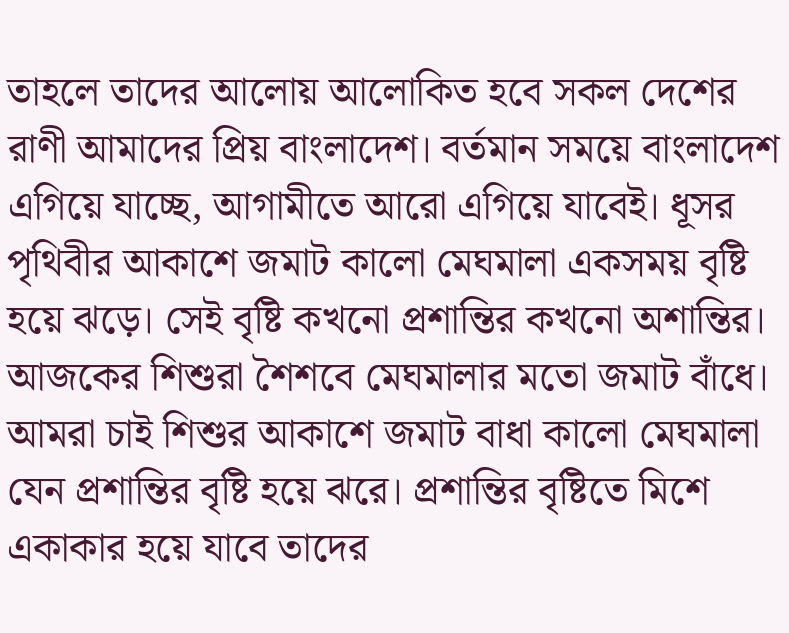তাহলে তাদের আলোয় আলোকিত হবে সকল দেশের রাণী আমাদের প্রিয় বাংলাদেশ। বর্তমান সময়ে বাংলাদেশ এগিয়ে যাচ্ছে, আগামীতে আরো এগিয়ে যাবেই। ধূসর পৃথিবীর আকাশে জমাট কালো মেঘমালা একসময় বৃষ্টি হয়ে ঝড়ে। সেই বৃষ্টি কখনো প্রশান্তির কখনো অশান্তির। আজকের শিশুরা শৈশবে মেঘমালার মতো জমাট বাঁধে। আমরা চাই শিশুর আকাশে জমাট বাধা কালো মেঘমালা যেন প্রশান্তির বৃষ্টি হয়ে ঝরে। প্রশান্তির বৃষ্টিতে মিশে একাকার হয়ে যাবে তাদের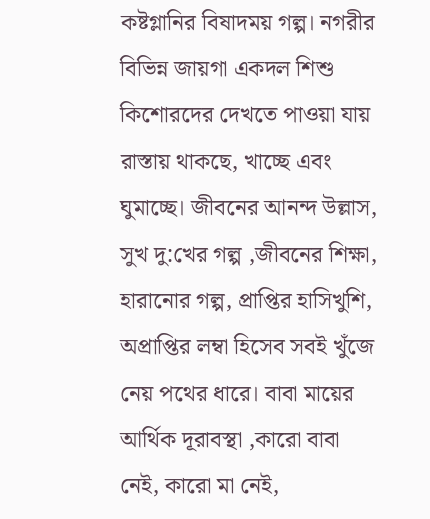কষ্টগ্লানির বিষাদময় গল্প। নগরীর বিভিন্ন জায়গা একদল শিশু কিশোরদের দেখতে পাওয়া যায় রাস্তায় থাকছে, খাচ্ছে এবং ঘুমাচ্ছে। জীবনের আনন্দ উল্লাস, সুখ দু:খের গল্প ,জীবনের শিক্ষা, হারানোর গল্প, প্রাপ্তির হাসিখুশি, অপ্রাপ্তির লম্বা হিসেব সবই খুঁজে নেয় পথের ধারে। বাবা মায়ের আর্থিক দূরাবস্থা ,কারো বাবা নেই, কারো মা নেই,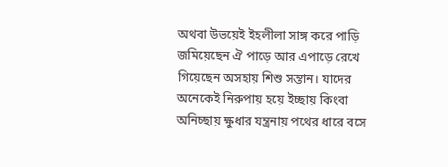অথবা উভয়েই ইহলীলা সাঙ্গ করে পাড়ি জমিয়েছেন ঐ পাড়ে আর এপাড়ে রেখে গিয়েছেন অসহায় শিশু সন্তান। যাদের অনেকেই নিরুপায় হয়ে ইচ্ছায় কিংবা অনিচ্ছায় ক্ষুধার যন্ত্রনায় পথের ধারে বসে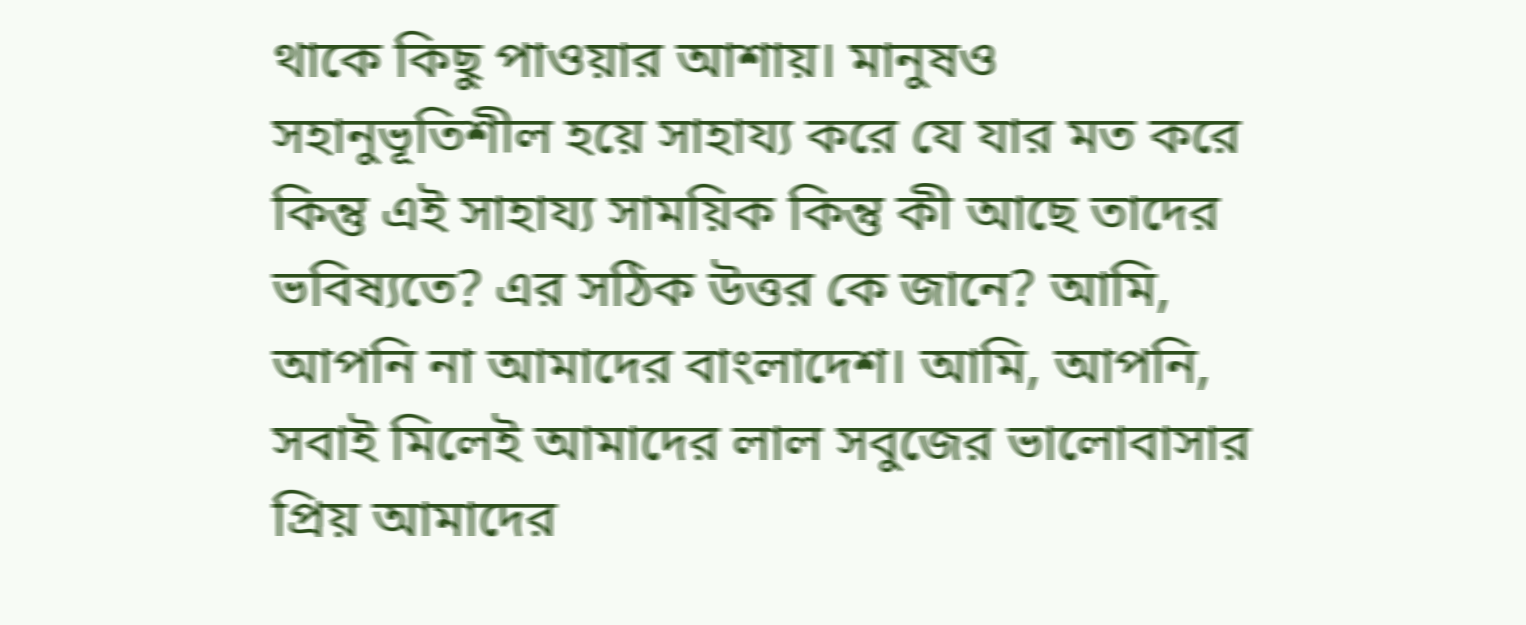থাকে কিছু পাওয়ার আশায়। মানুষও সহানুভূতিশীল হয়ে সাহায্য করে যে যার মত করে কিন্তু এই সাহায্য সাময়িক কিন্তু কী আছে তাদের ভবিষ্যতে? এর সঠিক উত্তর কে জানে? আমি, আপনি না আমাদের বাংলাদেশ। আমি, আপনি, সবাই মিলেই আমাদের লাল সবুজের ভালোবাসার প্রিয় আমাদের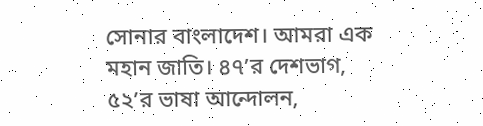সোনার বাংলাদেশ। আমরা এক মহান জাতি। ৪৭’র দেশভাগ, ৫২’র ভাষা আন্দোলন,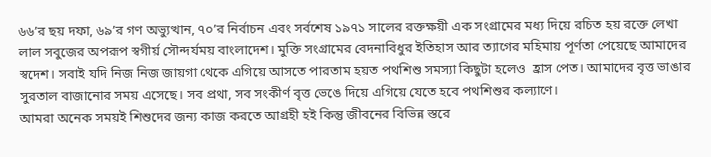৬৬’র ছয় দফা, ৬৯’র গণ অভ্যুত্থান, ৭০’র নির্বাচন এবং সর্বশেষ ১৯৭১ সালের রক্তক্ষয়ী এক সংগ্রামের মধ্য দিয়ে রচিত হয় রক্তে লেখা লাল সবুজের অপরূপ স্বগীর্য় সৌন্দর্যময় বাংলাদেশ। মুক্তি সংগ্রামের বেদনাবিধুর ইতিহাস আর ত্যাগের মহিমায় পূর্ণতা পেয়েছে আমাদের স্বদেশ। সবাই যদি নিজ নিজ জায়গা থেকে এগিয়ে আসতে পারতাম হয়ত পথশিশু সমস্যা কিছুটা হলেও  হ্রাস পেত। আমাদের বৃত্ত ভাঙার সুরতাল বাজানোর সময় এসেছে। সব প্রথা, সব সংকীর্ণ বৃত্ত ভেঙে দিয়ে এগিয়ে যেতে হবে পথশিশুর কল্যাণে।
আমরা অনেক সময়ই শিশুদের জন্য কাজ করতে আগ্রহী হই কিন্তু জীবনের বিভিন্ন স্তরে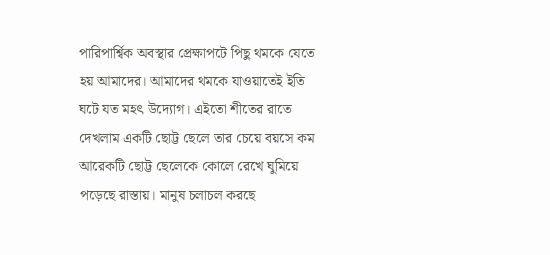পারিপার্শ্বিক অবস্থার প্রেক্ষাপটে পিছু থমকে যেতে হয় আমাদের। আমাদের থমকে যাওয়াতেই ইতি ঘটে যত মহৎ উদ্যোগ। এইতো শীতের রাতে দেখলাম একটি ছোট্ট ছেলে তার চেয়ে বয়সে কম আরেকটি ছোট্ট ছেলেকে কোলে রেখে ঘুমিয়ে পড়েছে রাস্তায়। মানুষ চলাচল করছে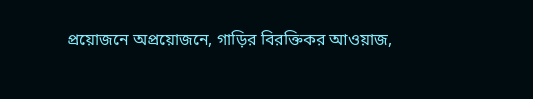প্রয়োজনে অপ্রয়োজনে, গাড়ির বিরক্তিকর আওয়াজ,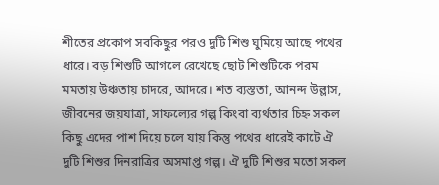শীতের প্রকোপ সবকিছুর পরও দুটি শিশু ঘুমিয়ে আছে পথের ধারে। বড় শিশুটি আগলে রেখেছে ছোট শিশুটিকে পরম মমতায় উঞ্চতায় চাদরে, আদরে। শত ব্যস্ততা, আনন্দ উল্লাস, জীবনের জয়যাত্রা, সাফল্যের গল্প কিংবা ব্যর্থতার চিহ্ন সকল কিছু এদের পাশ দিয়ে চলে যায় কিন্তু পথের ধারেই কাটে ঐ দুটি শিশুর দিনরাত্রির অসমাপ্ত গল্প। ঐ দুটি শিশুর মতো সকল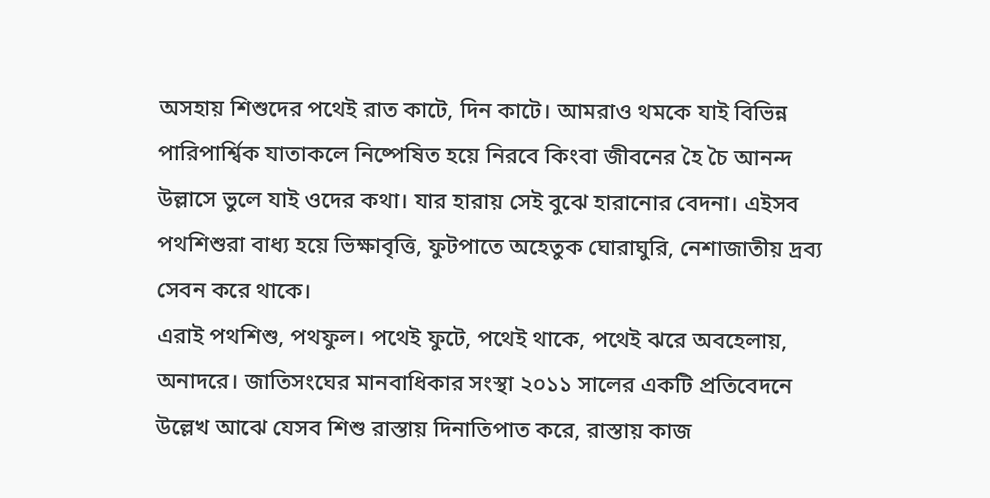অসহায় শিশুদের পথেই রাত কাটে, দিন কাটে। আমরাও থমকে যাই বিভিন্ন পারিপার্শ্বিক যাতাকলে নিষ্পেষিত হয়ে নিরবে কিংবা জীবনের হৈ চৈ আনন্দ উল্লাসে ভুলে যাই ওদের কথা। যার হারায় সেই বুঝে হারানোর বেদনা। এইসব পথশিশুরা বাধ্য হয়ে ভিক্ষাবৃত্তি, ফুটপাতে অহেতুক ঘোরাঘুরি, নেশাজাতীয় দ্রব্য সেবন করে থাকে।
এরাই পথশিশু, পথফুল। পথেই ফুটে, পথেই থাকে, পথেই ঝরে অবহেলায়, অনাদরে। জাতিসংঘের মানবাধিকার সংস্থা ২০১১ সালের একটি প্রতিবেদনে উল্লেখ আঝে যেসব শিশু রাস্তায় দিনাতিপাত করে, রাস্তায় কাজ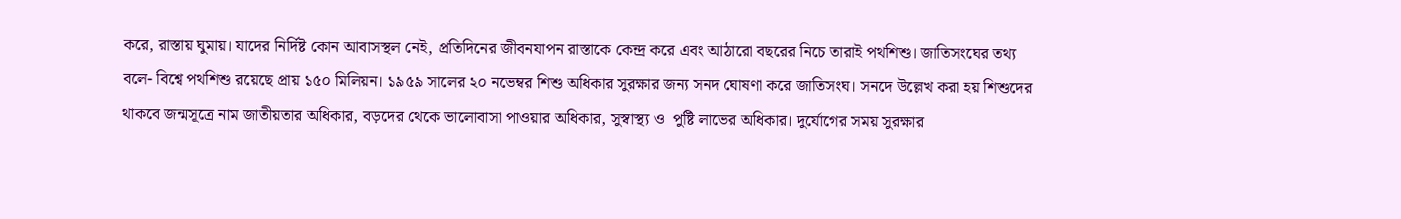করে, রাস্তায় ঘুমায়। যাদের নির্দিষ্ট কোন আবাসস্থল নেই, প্রতিদিনের জীবনযাপন রাস্তাকে কেন্দ্র করে এবং আঠারো বছরের নিচে তারাই পথশিশু। জাতিসংঘের তথ্য বলে- বিশ্বে পথশিশু রয়েছে প্রায় ১৫০ মিলিয়ন। ১৯৫৯ সালের ২০ নভেম্বর শিশু অধিকার সুরক্ষার জন্য সনদ ঘোষণা করে জাতিসংঘ। সনদে উল্লেখ করা হয় শিশুদের থাকবে জন্মসূত্রে নাম জাতীয়তার অধিকার, বড়দের থেকে ভালোবাসা পাওয়ার অধিকার, সুস্বাস্থ্য ও  পুষ্টি লাভের অধিকার। দুর্যোগের সময় সুরক্ষার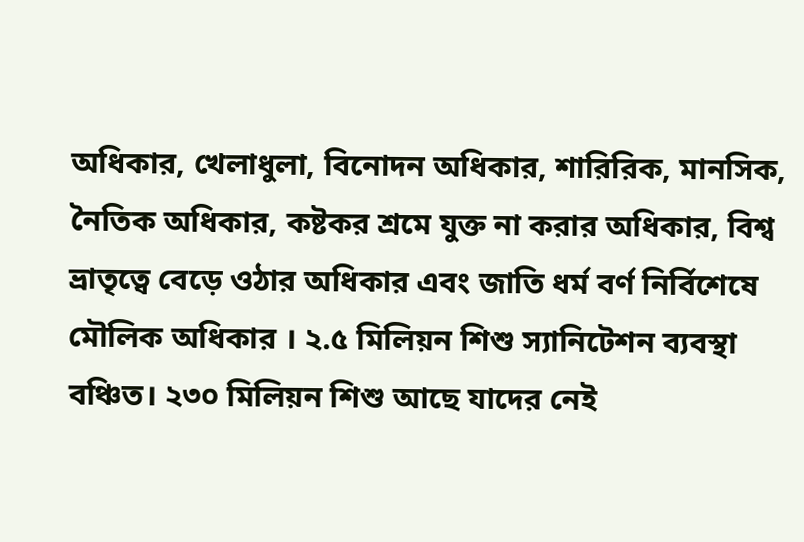অধিকার, খেলাধুলা, বিনোদন অধিকার, শারিরিক, মানসিক, নৈতিক অধিকার, কষ্টকর শ্রমে যুক্ত না করার অধিকার, বিশ্ব ভ্রাতৃত্বে বেড়ে ওঠার অধিকার এবং জাতি ধর্ম বর্ণ নির্বিশেষে মৌলিক অধিকার । ২.৫ মিলিয়ন শিশু স্যানিটেশন ব্যবস্থা বঞ্চিত। ২৩০ মিলিয়ন শিশু আছে যাদের নেই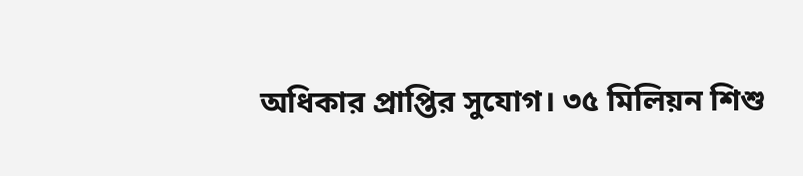অধিকার প্রাপ্তির সুযোগ। ৩৫ মিলিয়ন শিশু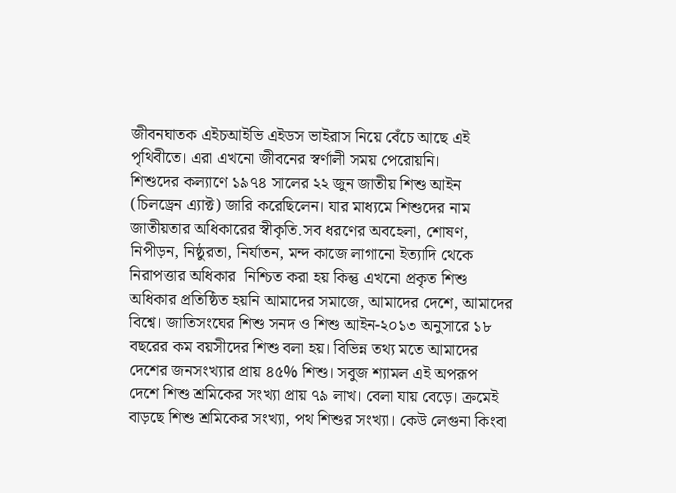জীবনঘাতক এইচআইভি এইডস ভাইরাস নিয়ে বেঁচে আছে এই পৃথিবীতে। এরা এখনো জীবনের স্বর্ণালী সময় পেরোয়নি।
শিশুদের কল্যাণে ১৯৭৪ সালের ২২ জুন জাতীয় শিশু আইন (চিলড্রেন এ্যাক্ট) জারি করেছিলেন। যার মাধ্যমে শিশুদের নাম জাতীয়তার অধিকারের স্বীকৃতি.সব ধরণের অবহেলা, শোষণ, নিপীড়ন, নিষ্ঠুরতা, নির্যাতন, মন্দ কাজে লাগানো ইত্যাদি থেকে নিরাপত্তার অধিকার  নিশ্চিত করা হয় কিন্তু এখনো প্রকৃত শিশু অধিকার প্রতিষ্ঠিত হয়নি আমাদের সমাজে, আমাদের দেশে, আমাদের বিশ্বে। জাতিসংঘের শিশু সনদ ও শিশু আইন-২০১৩ অনুসারে ১৮ বছরের কম বয়সীদের শিশু বলা হয়। বিভিন্ন তথ্য মতে আমাদের দেশের জনসংখ্যার প্রায় ৪৫% শিশু। সবুজ শ্যামল এই অপরূপ দেশে শিশু শ্রমিকের সংখ্যা প্রায় ৭৯ লাখ। বেলা যায় বেড়ে। ক্রমেই বাড়ছে শিশু শ্রমিকের সংখ্যা, পথ শিশুর সংখ্যা। কেউ লেগুনা কিংবা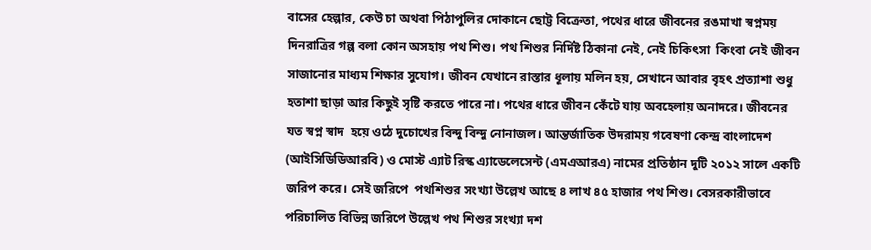বাসের হেল্পার, কেউ চা অথবা পিঠাপুলির দোকানে ছোট্ট বিক্রেতা, পথের ধারে জীবনের রঙমাখা স্বপ্নময় দিনরাত্রির গল্প বলা কোন অসহায় পথ শিশু। পথ শিশুর নির্দিষ্ট ঠিকানা নেই, নেই চিকিৎসা  কিংবা নেই জীবন সাজানোর মাধ্যম শিক্ষার সুযোগ। জীবন যেখানে রাস্তার ধূলায় মলিন হয়, সেখানে আবার বৃহৎ প্রত্যাশা শুধু হতাশা ছাড়া আর কিছুই সৃষ্টি করতে পারে না। পথের ধারে জীবন কেঁটে যায় অবহেলায় অনাদরে। জীবনের যত স্বপ্ন স্বাদ  হয়ে ওঠে দুচোখের বিন্দু বিন্দু নোনাজল। আন্তর্জাতিক উদরাময় গবেষণা কেন্দ্র বাংলাদেশ (আইসিডিডিআরবি) ও মোস্ট এ্যাট রিস্ক এ্যাডেলেসেন্ট (এমএআরএ) নামের প্রতিষ্ঠান দুটি ২০১২ সালে একটি জরিপ করে। সেই জরিপে  পথশিশুর সংখ্যা উল্লেখ আছে ৪ লাখ ৪৫ হাজার পথ শিশু। বেসরকারীভাবে পরিচালিত বিভিন্ন জরিপে উল্লেখ পথ শিশুর সংখ্যা দশ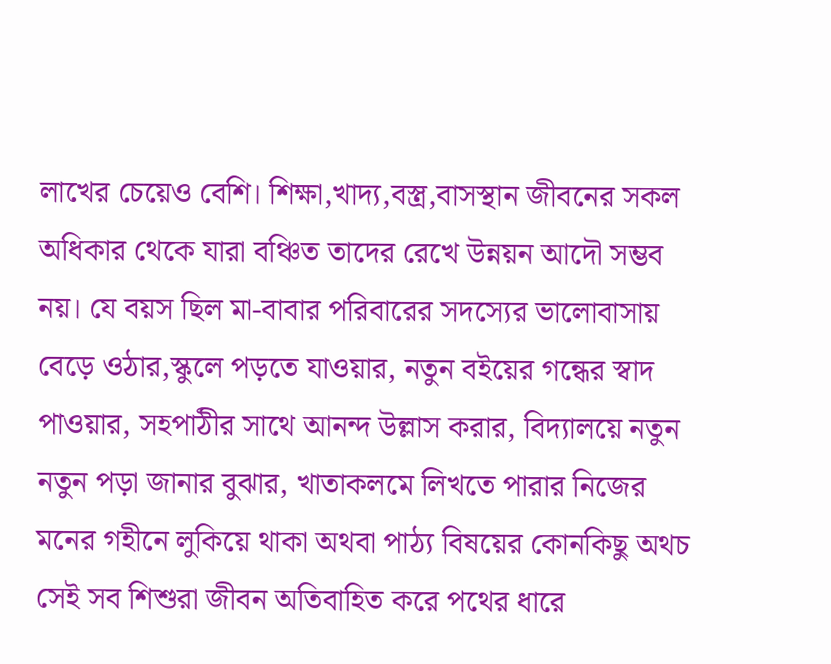লাখের চেয়েও বেশি। শিক্ষা,খাদ্য,বস্ত্র,বাসস্থান জীবনের সকল অধিকার থেকে যারা বঞ্চিত তাদের রেখে উন্নয়ন আদৌ সম্ভব নয়। যে বয়স ছিল মা-বাবার পরিবারের সদস্যের ভালোবাসায় বেড়ে ওঠার,স্কুলে পড়তে যাওয়ার, নতুন বইয়ের গন্ধের স্বাদ পাওয়ার, সহপাঠীর সাথে আনন্দ উল্লাস করার, বিদ্যালয়ে নতুন নতুন পড়া জানার বুঝার, খাতাকলমে লিখতে পারার নিজের মনের গহীনে লুকিয়ে থাকা অথবা পাঠ্য বিষয়ের কোনকিছু অথচ সেই সব শিশুরা জীবন অতিবাহিত করে পথের ধারে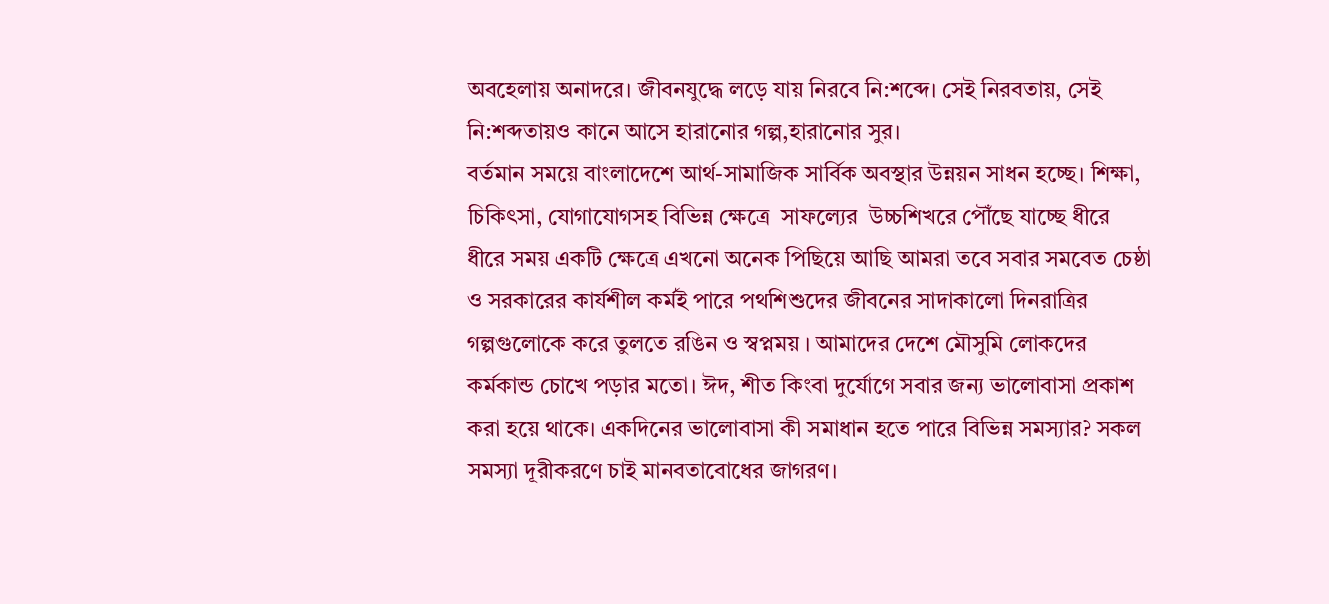অবহেলায় অনাদরে। জীবনযুদ্ধে লড়ে যায় নিরবে নি:শব্দে। সেই নিরবতায়, সেই নি:শব্দতায়ও কানে আসে হারানোর গল্প,হারানোর সুর।
বর্তমান সময়ে বাংলাদেশে আর্থ-সামাজিক সার্বিক অবস্থার উন্নয়ন সাধন হচ্ছে। শিক্ষা, চিকিৎসা, যোগাযোগসহ বিভিন্ন ক্ষেত্রে  সাফল্যের  উচ্চশিখরে পৌঁছে যাচ্ছে ধীরে ধীরে সময় একটি ক্ষেত্রে এখনো অনেক পিছিয়ে আছি আমরা তবে সবার সমবেত চেষ্ঠা ও সরকারের কার্যশীল কর্মই পারে পথশিশুদের জীবনের সাদাকালো দিনরাত্রির গল্পগুলোকে করে তুলতে রঙিন ও স্বপ্নময় । আমাদের দেশে মৌসুমি লোকদের কর্মকান্ড চোখে পড়ার মতো। ঈদ, শীত কিংবা দুর্যোগে সবার জন্য ভালোবাসা প্রকাশ করা হয়ে থাকে। একদিনের ভালোবাসা কী সমাধান হতে পারে বিভিন্ন সমস্যার? সকল সমস্যা দূরীকরণে চাই মানবতাবোধের জাগরণ।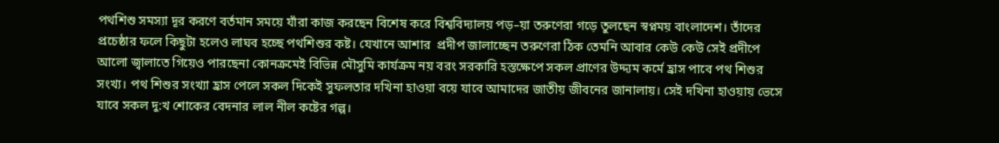পথশিশু সমস্যা দূর করণে বর্তমান সময়ে যাঁরা কাজ করছেন বিশেষ করে বিশ্ববিদ্যালয় পড়–য়া তরুণেরা গড়ে তুলছেন স্বপ্নময় বাংলাদেশ। তাঁদের প্রচেষ্ঠার ফলে কিছুটা হলেও লাঘব হচ্ছে পথশিশুর কষ্ট। যেখানে আশার  প্রদীপ জালাচ্ছেন তরুণেরা ঠিক তেমনি আবার কেউ কেউ সেই প্রদীপে আলো জ্বালাতে গিয়েও পারছেনা কোনক্রমেই বিভিন্ন মৌসুমি কার্যক্রম নয় বরং সরকারি হস্তক্ষেপে সকল প্রাণের উদ্দ্যম কর্মে হ্রাস পাবে পথ শিশুর সংখ্য। পথ শিশুর সংখ্যা হ্রাস পেলে সকল দিকেই সুফলতার দখিনা হাওয়া বয়ে যাবে আমাদের জাতীয় জীবনের জানালায়। সেই দখিনা হাওয়ায় ভেসে যাবে সকল দু:খ শোকের বেদনার লাল নীল কষ্টের গল্প।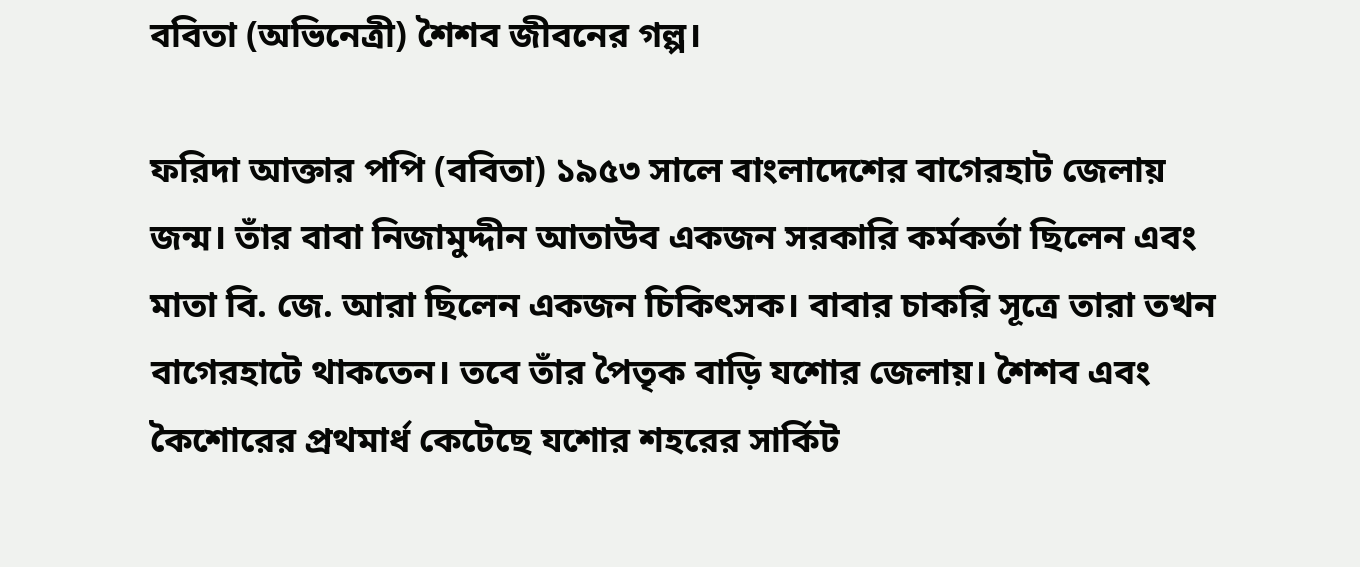ববিতা (অভিনেত্রী) শৈশব জীবনের গল্প।

ফরিদা আক্তার পপি (ববিতা) ১৯৫৩ সালে বাংলাদেশের বাগেরহাট জেলায় জন্ম। তাঁর বাবা নিজামুদ্দীন আতাউব একজন সরকারি কর্মকর্তা ছিলেন এবং মাতা বি. জে. আরা ছিলেন একজন চিকিৎসক। বাবার চাকরি সূত্রে তারা তখন বাগেরহাটে থাকতেন। তবে তাঁর পৈতৃক বাড়ি যশোর জেলায়। শৈশব এবং কৈশোরের প্রথমার্ধ কেটেছে যশোর শহরের সার্কিট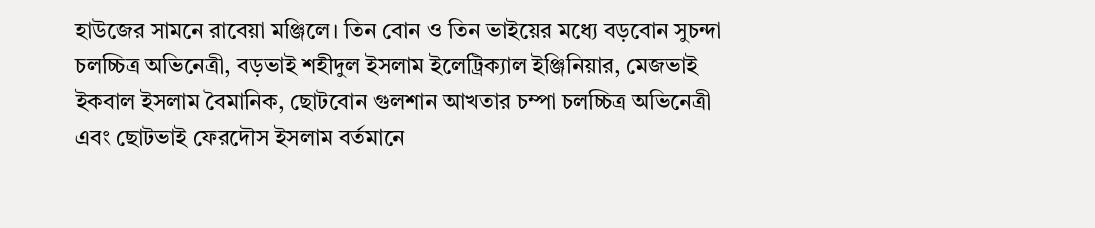হাউজের সামনে রাবেয়া মঞ্জিলে। তিন বোন ও তিন ভাইয়ের মধ্যে বড়বোন সুচন্দা চলচ্চিত্র অভিনেত্রী, বড়ভাই শহীদুল ইসলাম ইলেট্রিক্যাল ইঞ্জিনিয়ার, মেজভাই ইকবাল ইসলাম বৈমানিক, ছোটবোন গুলশান আখতার চম্পা চলচ্চিত্র অভিনেত্রী এবং ছোটভাই ফেরদৌস ইসলাম বর্তমানে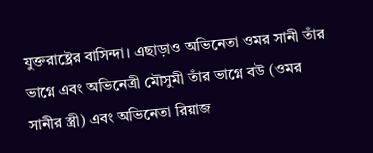যুক্তরাষ্ট্রের বাসিন্দা। এছাড়াও অভিনেতা ওমর সানী তাঁর ভাগ্নে এবং অভিনেত্রী মৌসুমী তাঁর ভাগ্নে বউ (ওমর সানীর স্ত্রী) এবং অভিনেতা রিয়াজ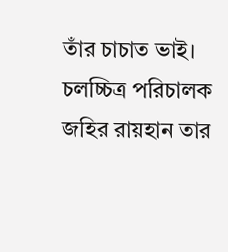তাঁর চাচাত ভাই। চলচ্চিত্র পরিচালক জহির রায়হান তার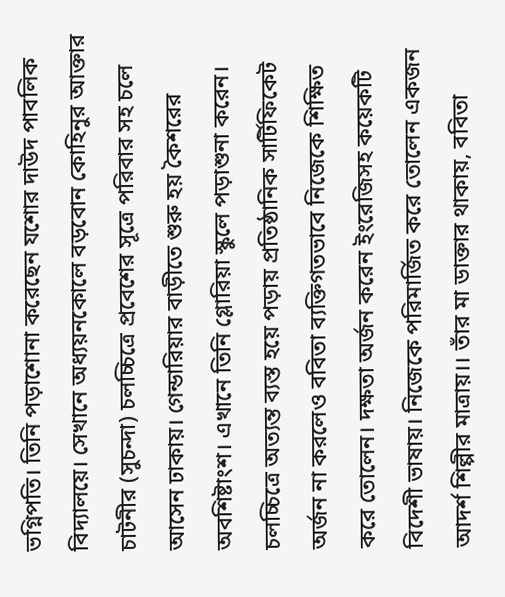ভগ্নিপতি। তিনি পড়াশোনা করেছেন যশোর দাউদ পাবলিক বিদ্যালয়ে। সেখানে অধ্যয়নকোলে বড়বোন কোহিনুর আক্তার চাটনীর (সুচন্দা) চলচ্চিত্রে প্রবেশের সূত্রে পরিবার সহ চলে আসেন ঢাকায়। গেন্ডারিয়ার বাড়ীতে শুরু হয় কৈশরের অবশিষ্টাংশ। এখানে তিনি গ্লোরিয়া স্কুলে পড়াশুনা করেন। চলচ্চিত্রে অত্যন্ত ব্যস্ত হয়ে পড়ায় প্রতিষ্ঠানিক সার্টিফিকেট অর্জন না করলেও ববিতা ব্যক্তিগতভাবে নিজেকে শিক্ষিত করে তোলেন। দক্ষতা অর্জন করেন ইংরেজিসহ কয়েকটি বিদেশী ভাষায়। নিজেকে পরিমার্জিত করে তোলেন একজন আদর্শ শিল্পীর মাত্রায়।। তাঁর মা ডাক্তার থাকায়, ববিতা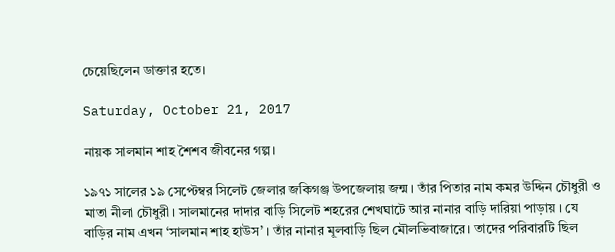চেয়েছিলেন ডাক্তার হতে।

Saturday, October 21, 2017

নায়ক সালমান শাহ শৈশব জীবনের গল্প।

১৯৭১ সালের ১৯ সেপ্টেম্বর সিলেট জেলার জকিগঞ্জ উপজেলায় জন্ম । তাঁর পিতার নাম কমর উদ্দিন চৌধুরী ও মাতা নীলা চৌধুরী। সালমানের দাদার বাড়ি সিলেট শহরের শেখঘাটে আর নানার বাড়ি দারিয়া পাড়ায় । যে বাড়ির নাম এখন ‘সালমান শাহ হাউস’ । তাঁর নানার মূলবাড়ি ছিল মৌলভিবাজারে। তাদের পরিবারটি ছিল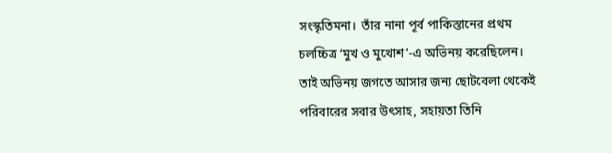সংস্কৃতিমনা।  তাঁর নানা পূর্ব পাকিস্তানের প্রথম চলচ্চিত্র ‘মুখ ও মুখোশ’-এ অভিনয় করেছিলেন। তাই অভিনয় জগতে আসার জন্য ছোটবেলা থেকেই পরিবারের সবার উৎসাহ, সহায়তা তিনি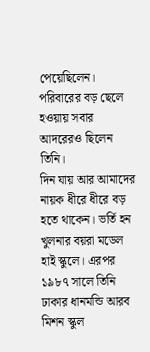পেয়েছিলেন। পরিবারের বড় ছেলে হওয়ায় সবার আদরেরও ছিলেন তিনি।
দিন যায় আর আমাদের নায়ক ধীরে ধীরে বড় হতে থাকেন। ভর্তি হন খুলনার বয়রা মডেল হাই স্কুলে। এরপর ১৯৮৭ সালে তিনি ঢাকার ধানমন্ডি আরব মিশন স্কুল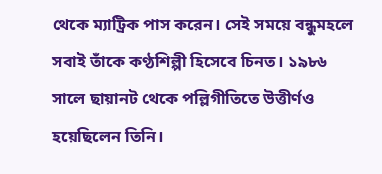থেকে ম্যাট্রিক পাস করেন। সেই সময়ে বন্ধুমহলে সবাই তাঁকে কণ্ঠশিল্পী হিসেবে চিনত। ১৯৮৬ সালে ছায়ানট থেকে পল্লিগীতিতে উত্তীর্ণও হয়েছিলেন তিনি।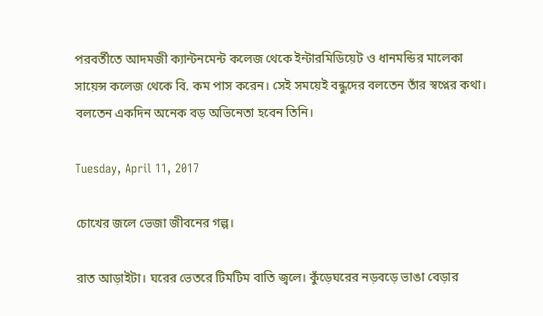পরবর্তীতে আদমজী ক্যান্টনমেন্ট কলেজ থেকে ইন্টারমিডিয়েট ও ধানমন্ডির মালেকা সায়েন্স কলেজ থেকে বি. কম পাস করেন। সেই সময়েই বন্ধুদের বলতেন তাঁর স্বপ্নের কথা। বলতেন একদিন অনেক বড় অভিনেতা হবেন তিনি।

Tuesday, April 11, 2017

চোখের জলে ভেজা জীবনের গল্প।

রাত আড়াইটা। ঘরের ভেতরে টিমটিম বাতি জ্বলে। কুঁড়েঘরের নড়বড়ে ভাঙা বেড়ার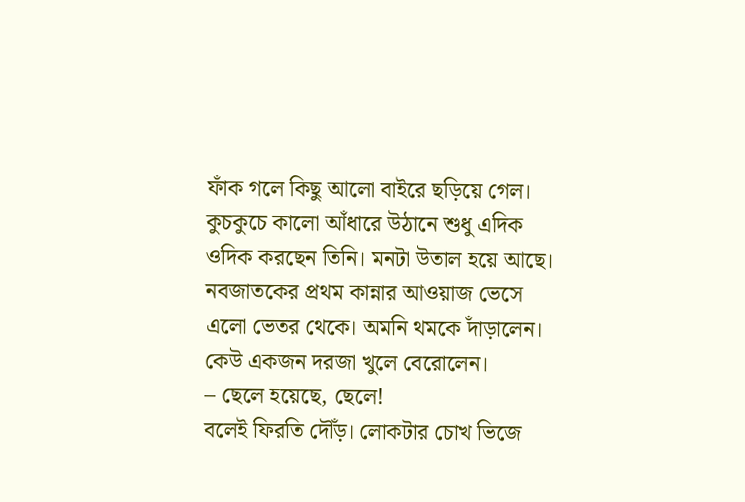ফাঁক গলে কিছু আলো বাইরে ছড়িয়ে গেল। কুচকুচে কালো আঁধারে উঠানে শুধু এদিক ওদিক করছেন তিনি। মনটা উতাল হয়ে আছে। নবজাতকের প্রথম কান্নার আওয়াজ ভেসে এলো ভেতর থেকে। অমনি থমকে দাঁড়ালেন। কেউ একজন দরজা খুলে বেরোলেন।
– ছেলে হয়েছে, ছেলে!
বলেই ফিরতি দৌঁড়। লোকটার চোখ ভিজে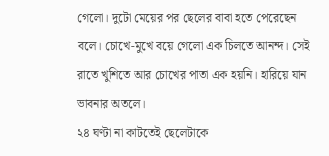গেলো। দুটো মেয়ের পর ছেলের বাবা হতে পেরেছেন বলে। চোখে-মুখে বয়ে গেলো এক চিলতে আনন্দ। সেই রাতে খুশিতে আর চোখের পাতা এক হয়নি। হারিয়ে যান ভাবনার অতলে।
২৪ ঘণ্টা না কাটতেই ছেলেটাকে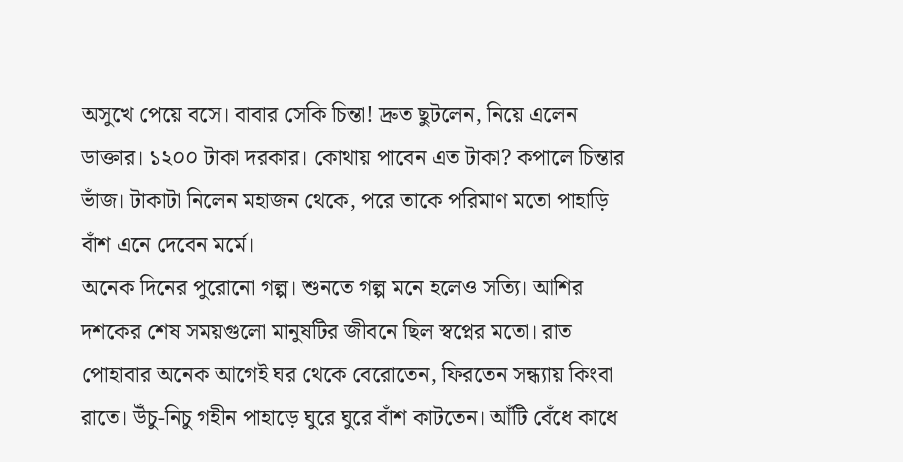অসুখে পেয়ে বসে। বাবার সেকি চিন্তা! দ্রুত ছুটলেন, নিয়ে এলেন ডাক্তার। ১২০০ টাকা দরকার। কোথায় পাবেন এত টাকা? কপালে চিন্তার ভাঁজ। টাকাটা নিলেন মহাজন থেকে, পরে তাকে পরিমাণ মতো পাহাড়ি বাঁশ এনে দেবেন মর্মে।
অনেক দিনের পুরোনো গল্প। শুনতে গল্প মনে হলেও সত্যি। আশির দশকের শেষ সময়গুলো মানুষটির জীবনে ছিল স্বপ্নের মতো। রাত পোহাবার অনেক আগেই ঘর থেকে বেরোতেন, ফিরতেন সন্ধ্যায় কিংবা রাতে। উঁচু-নিচু গহীন পাহাড়ে ঘুরে ঘুরে বাঁশ কাটতেন। আঁটি বেঁধে কাধে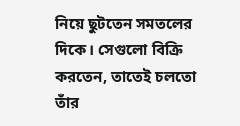নিয়ে ছুটতেন সমতলের দিকে। সেগুলো বিক্রি করতেন, তাতেই চলতো তাঁর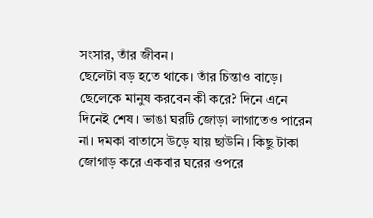সংসার, তাঁর জীবন।
ছেলেটা বড় হতে থাকে। তাঁর চিন্তাও বাড়ে। ছেলেকে মানুষ করবেন কী করে? দিনে এনে দিনেই শেষ। ভাঙা ঘরটি জোড়া লাগাতেও পারেন না। দমকা বাতাসে উড়ে যায় ছাউনি। কিছু টাকা জোগাড় করে একবার ঘরের ওপরে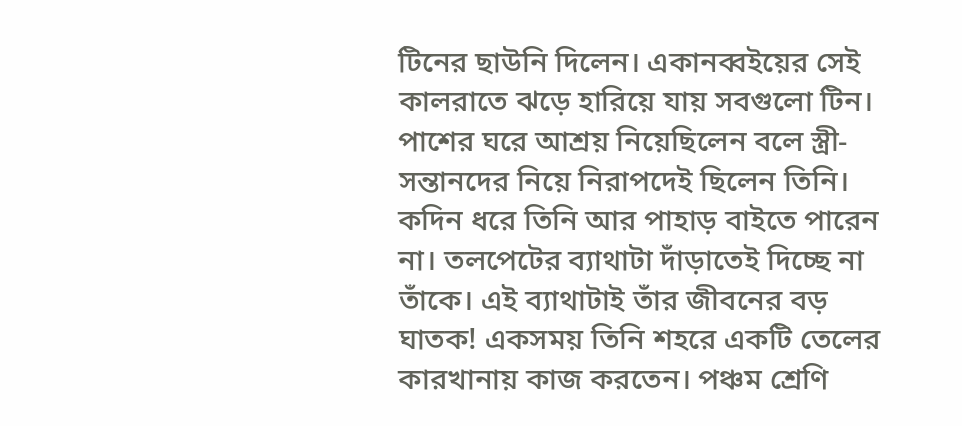টিনের ছাউনি দিলেন। একানব্বইয়ের সেই কালরাতে ঝড়ে হারিয়ে যায় সবগুলো টিন। পাশের ঘরে আশ্রয় নিয়েছিলেন বলে স্ত্রী-সন্তানদের নিয়ে নিরাপদেই ছিলেন তিনি।
কদিন ধরে তিনি আর পাহাড় বাইতে পারেন না। তলপেটের ব্যাথাটা দাঁড়াতেই দিচ্ছে না তাঁকে। এই ব্যাথাটাই তাঁর জীবনের বড় ঘাতক! একসময় তিনি শহরে একটি তেলের কারখানায় কাজ করতেন। পঞ্চম শ্রেণি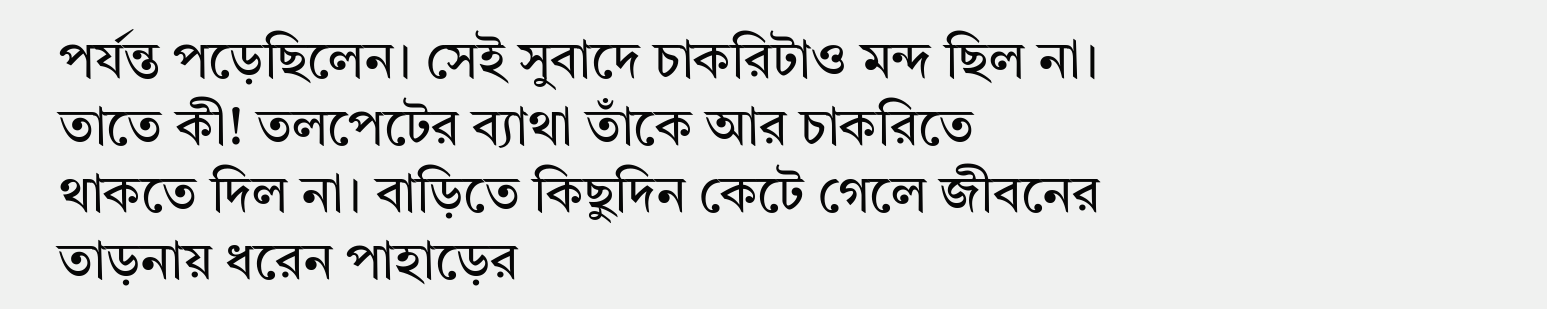পর্যন্ত পড়েছিলেন। সেই সুবাদে চাকরিটাও মন্দ ছিল না। তাতে কী! তলপেটের ব্যাথা তাঁকে আর চাকরিতে থাকতে দিল না। বাড়িতে কিছুদিন কেটে গেলে জীবনের তাড়নায় ধরেন পাহাড়ের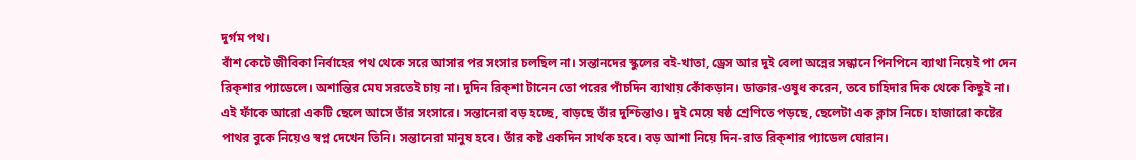দুর্গম পথ।
বাঁশ কেটে জীবিকা নির্বাহের পথ থেকে সরে আসার পর সংসার চলছিল না। সন্তানদের স্কুলের বই-খাতা, ড্রেস আর দুই বেলা অন্নের সন্ধানে পিনপিনে ব্যাথা নিয়েই পা দেন রিক্শার প্যাডেলে। অশান্তির মেঘ সরতেই চায় না। দুদিন রিক্শা টানেন তো পরের পাঁচদিন ব্যাথায় কোঁকড়ান। ডাক্তার-ওষুধ করেন, তবে চাহিদার দিক থেকে কিছুই না।
এই ফাঁকে আরো একটি ছেলে আসে তাঁর সংসারে। সন্তানেরা বড় হচ্ছে, বাড়ছে তাঁর দুশ্চিন্তাও। দুই মেয়ে ষষ্ঠ শ্রেণিতে পড়ছে, ছেলেটা এক ক্লাস নিচে। হাজারো কষ্টের পাথর বুকে নিয়েও স্বপ্ন দেখেন তিনি। সন্তানেরা মানুষ হবে। তাঁর কষ্ট একদিন সার্থক হবে। বড় আশা নিয়ে দিন-রাত রিক্শার প্যাডেল ঘোরান।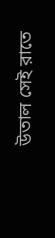উতাল সেই রাতে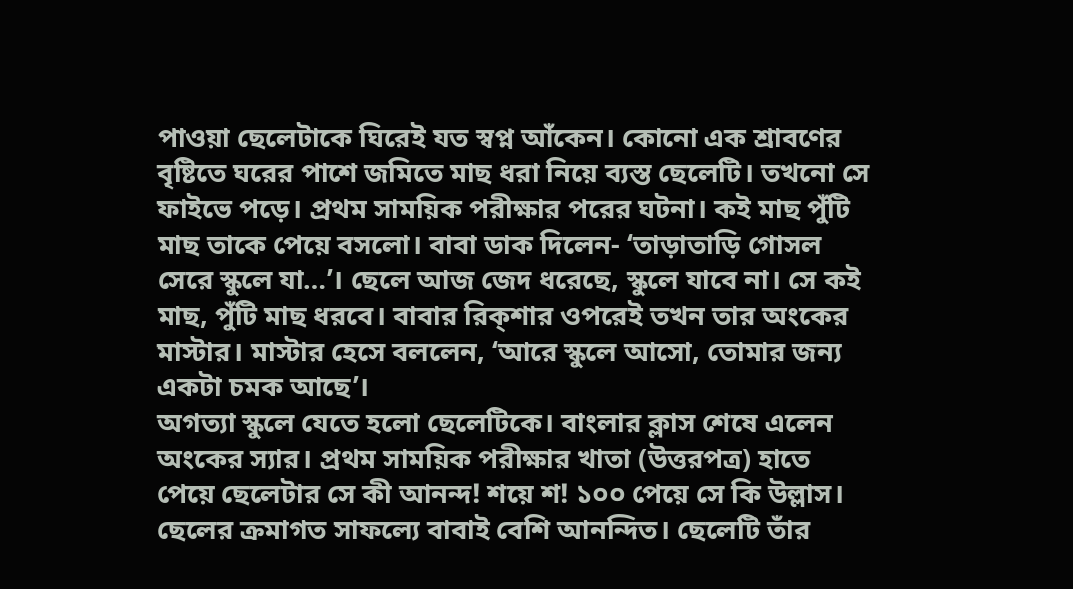পাওয়া ছেলেটাকে ঘিরেই যত স্বপ্ন আঁকেন। কোনো এক শ্রাবণের বৃষ্টিতে ঘরের পাশে জমিতে মাছ ধরা নিয়ে ব্যস্ত ছেলেটি। তখনো সে ফাইভে পড়ে। প্রথম সাময়িক পরীক্ষার পরের ঘটনা। কই মাছ পুঁটি মাছ তাকে পেয়ে বসলো। বাবা ডাক দিলেন- ‘তাড়াতাড়ি গোসল সেরে স্কুলে যা…’। ছেলে আজ জেদ ধরেছে, স্কুলে যাবে না। সে কই মাছ, পুঁটি মাছ ধরবে। বাবার রিক্শার ওপরেই তখন তার অংকের মাস্টার। মাস্টার হেসে বললেন, ‘আরে স্কুলে আসো, তোমার জন্য একটা চমক আছে’।
অগত্যা স্কুলে যেতে হলো ছেলেটিকে। বাংলার ক্লাস শেষে এলেন অংকের স্যার। প্রথম সাময়িক পরীক্ষার খাতা (উত্তরপত্র) হাতে পেয়ে ছেলেটার সে কী আনন্দ! শয়ে শ! ১০০ পেয়ে সে কি উল্লাস। ছেলের ক্রমাগত সাফল্যে বাবাই বেশি আনন্দিত। ছেলেটি তাঁর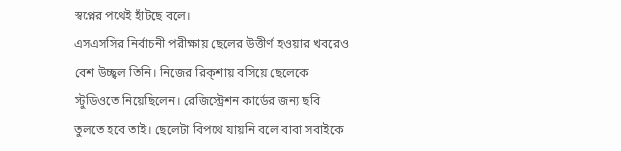স্বপ্নের পথেই হাঁটছে বলে।
এসএসসির নির্বাচনী পরীক্ষায় ছেলের উত্তীর্ণ হওয়ার খবরেও বেশ উচ্ছ্বল তিনি। নিজের রিক্শায় বসিয়ে ছেলেকে স্টুডিওতে নিয়েছিলেন। রেজিস্ট্রেশন কার্ডের জন্য ছবি তুলতে হবে তাই। ছেলেটা বিপথে যায়নি বলে বাবা সবাইকে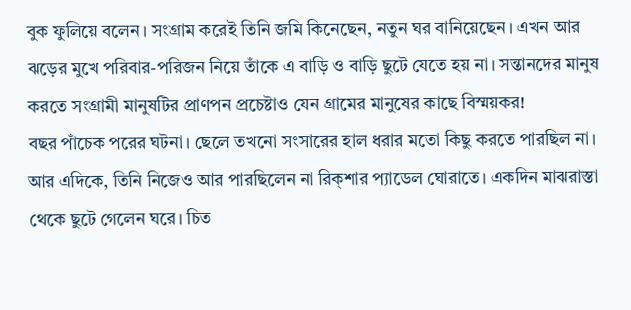বুক ফুলিয়ে বলেন। সংগ্রাম করেই তিনি জমি কিনেছেন, নতুন ঘর বানিয়েছেন। এখন আর ঝড়ের মুখে পরিবার-পরিজন নিয়ে তাঁকে এ বাড়ি ও বাড়ি ছুটে যেতে হয় না। সন্তানদের মানুষ করতে সংগ্রামী মানুষটির প্রাণপন প্রচেষ্টাও যেন গ্রামের মানুষের কাছে বিস্ময়কর!
বছর পাঁচেক পরের ঘটনা। ছেলে তখনো সংসারের হাল ধরার মতো কিছু করতে পারছিল না। আর এদিকে, তিনি নিজেও আর পারছিলেন না রিক্শার প্যাডেল ঘোরাতে। একদিন মাঝরাস্তা থেকে ছুটে গেলেন ঘরে। চিত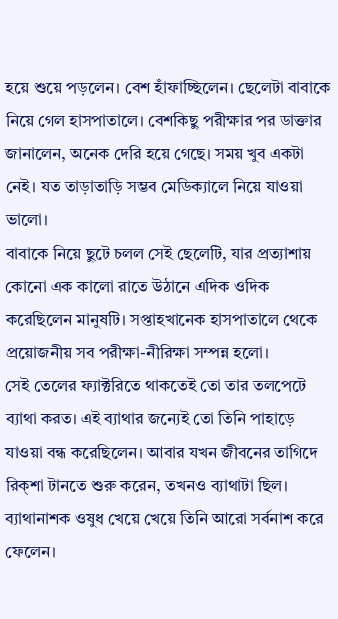হয়ে শুয়ে পড়লেন। বেশ হাঁফাচ্ছিলেন। ছেলেটা বাবাকে নিয়ে গেল হাসপাতালে। বেশকিছু পরীক্ষার পর ডাক্তার জানালেন, অনেক দেরি হয়ে গেছে। সময় খুব একটা নেই। যত তাড়াতাড়ি সম্ভব মেডিক্যালে নিয়ে যাওয়া ভালো।
বাবাকে নিয়ে ছুটে চলল সেই ছেলেটি, যার প্রত্যাশায় কোনো এক কালো রাতে উঠানে এদিক ওদিক করেছিলেন মানুষটি। সপ্তাহখানেক হাসপাতালে থেকে প্রয়োজনীয় সব পরীক্ষা-নীরিক্ষা সম্পন্ন হলো।
সেই তেলের ফ্যাক্টরিতে থাকতেই তো তার তলপেটে ব্যাথা করত। এই ব্যাথার জন্যেই তো তিনি পাহাড়ে যাওয়া বন্ধ করেছিলেন। আবার যখন জীবনের তাগিদে রিক্শা টানতে শুরু করেন, তখনও ব্যাথাটা ছিল। ব্যাথানাশক ওষুধ খেয়ে খেয়ে তিনি আরো সর্বনাশ করে ফেলেন।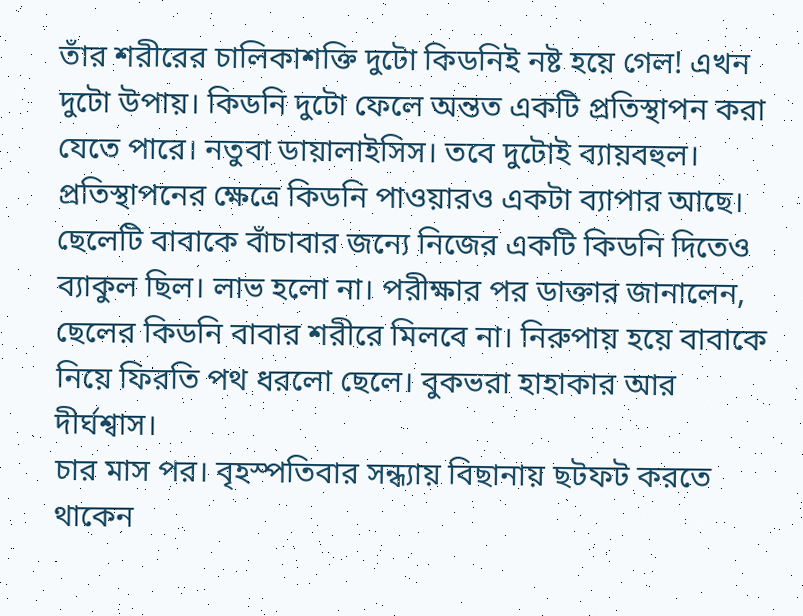তাঁর শরীরের চালিকাশক্তি দুটো কিডনিই নষ্ট হয়ে গেল! এখন দুটো উপায়। কিডনি দুটো ফেলে অন্তত একটি প্রতিস্থাপন করা যেতে পারে। নতুবা ডায়ালাইসিস। তবে দুটোই ব্যায়বহুল।
প্রতিস্থাপনের ক্ষেত্রে কিডনি পাওয়ারও একটা ব্যাপার আছে। ছেলেটি বাবাকে বাঁচাবার জন্যে নিজের একটি কিডনি দিতেও ব্যাকুল ছিল। লাভ হলো না। পরীক্ষার পর ডাক্তার জানালেন, ছেলের কিডনি বাবার শরীরে মিলবে না। নিরুপায় হয়ে বাবাকে নিয়ে ফিরতি পথ ধরলো ছেলে। বুকভরা হাহাকার আর দীর্ঘশ্বাস।
চার মাস পর। বৃহস্পতিবার সন্ধ্যায় বিছানায় ছটফট করতে থাকেন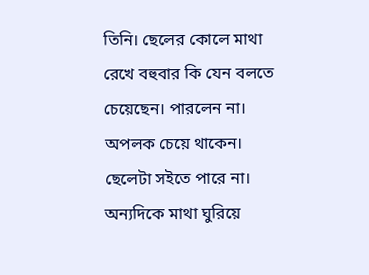তিনি। ছেলের কোলে মাথা রেখে বহুবার কি যেন বলতে চেয়েছেন। পারলেন না। অপলক চেয়ে থাকেন। ছেলেটা সইতে পারে না। অন্যদিকে মাথা ঘুরিয়ে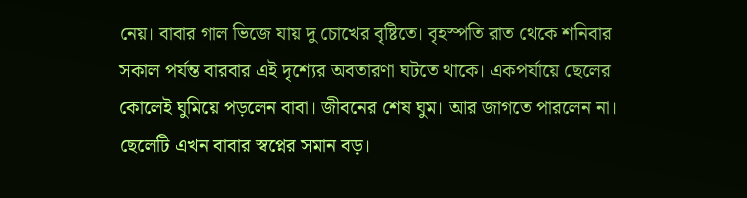নেয়। বাবার গাল ভিজে যায় দু চোখের বৃষ্টিতে। বৃহস্পতি রাত থেকে শনিবার সকাল পর্যন্ত বারবার এই দৃশ্যের অবতারণা ঘটতে থাকে। একপর্যায়ে ছেলের কোলেই ঘুমিয়ে পড়লেন বাবা। জীবনের শেষ ঘুম। আর জাগতে পারলেন না।
ছেলেটি এখন বাবার স্বপ্নের সমান বড়।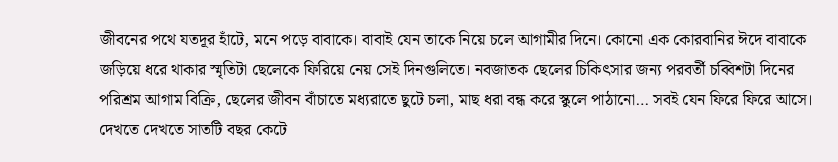জীবনের পথে যতদূর হাঁটে, মনে পড়ে বাবাকে। বাবাই যেন তাকে নিয়ে চলে আগামীর দিনে। কোনো এক কোরবানির ঈদে বাবাকে জড়িয়ে ধরে থাকার স্মৃতিটা ছেলেকে ফিরিয়ে নেয় সেই দিনগুলিতে। নবজাতক ছেলের চিকিৎসার জন্য পরবর্তী চব্বিশটা দিনের পরিশ্রম আগাম বিক্রি, ছেলের জীবন বাঁচাতে মধ্যরাতে ছুটে চলা, মাছ ধরা বন্ধ করে স্কুলে পাঠানো… সবই যেন ফিরে ফিরে আসে।
দেখতে দেখতে সাতটি বছর কেটে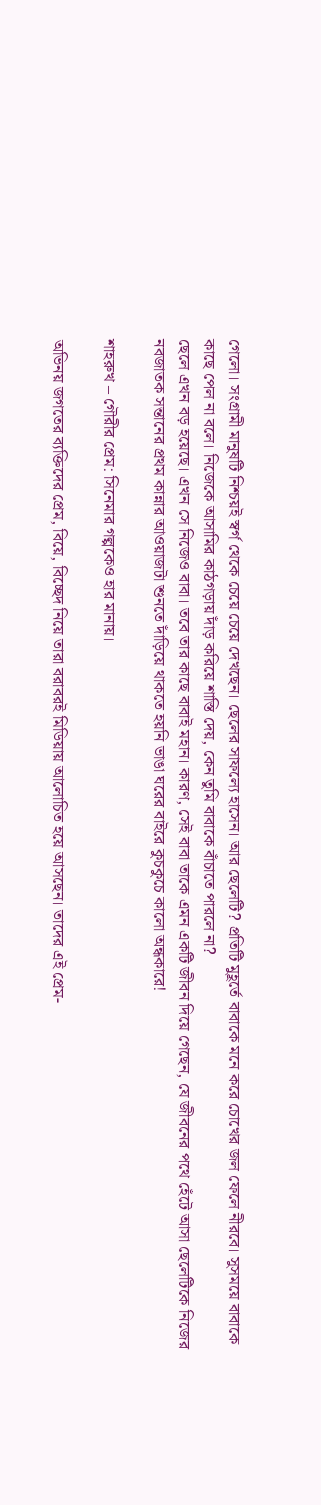গেলো। সংগ্রামী মানুষটি নিশ্চয়ই স্বর্গ থেকে চেয়ে চেয়ে দেখছেন। ছেলের সাফল্যে হাসেন। আর ছেলেটি? প্রতিটি মুহূর্তে বাবাকে মনে করে চোখের জল ফেলে নীরবে। সুসময়ে বাবাকে কাছে পেল না বলে। নিজেকে আসামির কাঠগড়ায় দাঁড় করিয়ে শাস্তি দেয়, কেন তুমি বাবাকে বাঁচাতে পারলে না?
ছেলে এখন বড় হয়েছে। এখন সে নিজেও বাবা। তবে তার কাছে বাবাই মহান। কারণ, সেই বাবা তাকে এমন একটি জীবন দিয়ে গেছেন, যে জীবনের পথে হেঁটে আসা ছেলেটিকে নিজের নবজাতক সন্তানের প্রথম কান্নার আওয়াজটা শুনতে দাঁড়িয়ে থাকতে হয়নি ভাঙা ঘরের বাইরে কুচকুচে কালো অন্ধকারে!

শাহরুখ – গৌরীর প্রেম: সিনেমার গল্পকেও হার মানায়।

অভিনয় জগতের ব্যক্তিদের প্রেম, বিয়ে, বিচ্ছেদ নিয়ে তারা বরাবরই মিডিয়ায় আলোচিত হয়ে আসছেন। তাদের এই প্রেম-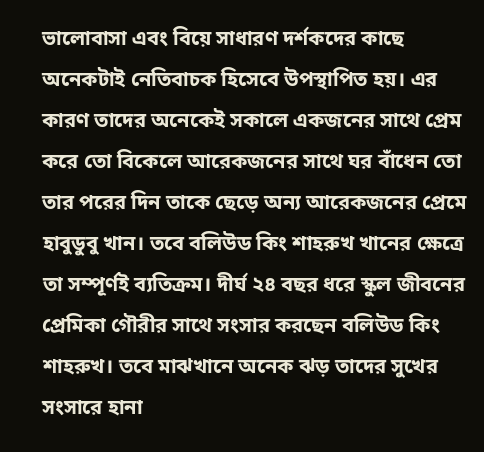ভালোবাসা এবং বিয়ে সাধারণ দর্শকদের কাছে অনেকটাই নেতিবাচক হিসেবে উপস্থাপিত হয়। এর কারণ তাদের অনেকেই সকালে একজনের সাথে প্রেম করে তো বিকেলে আরেকজনের সাথে ঘর বাঁধেন তো তার পরের দিন তাকে ছেড়ে অন্য আরেকজনের প্রেমে হাবুডুবু খান। তবে বলিউড কিং শাহরুখ খানের ক্ষেত্রে তা সম্পূর্ণই ব্যতিক্রম। দীর্ঘ ২৪ বছর ধরে স্কুল জীবনের প্রেমিকা গৌরীর সাথে সংসার করছেন বলিউড কিং শাহরুখ। তবে মাঝখানে অনেক ঝড় তাদের সুখের সংসারে হানা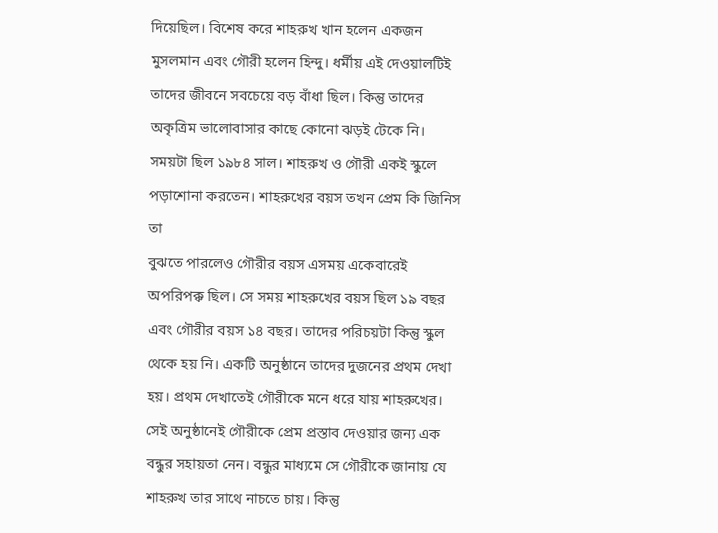দিয়েছিল। বিশেষ করে শাহরুখ খান হলেন একজন মুসলমান এবং গৌরী হলেন হিন্দু। ধর্মীয় এই দেওয়ালটিই তাদের জীবনে সবচেয়ে বড় বাঁধা ছিল। কিন্তু তাদের অকৃত্রিম ভালোবাসার কাছে কোনো ঝড়ই টেকে নি।
সময়টা ছিল ১৯৮৪ সাল। শাহরুখ ও গৌরী একই স্কুলে পড়াশোনা করতেন। শাহরুখের বয়স তখন প্রেম কি জিনিস তা
বুঝতে পারলেও গৌরীর বয়স এসময় একেবারেই অপরিপক্ক ছিল। সে সময় শাহরুখের বয়স ছিল ১৯ বছর এবং গৌরীর বয়স ১৪ বছর। তাদের পরিচয়টা কিন্তু স্কুল থেকে হয় নি। একটি অনুষ্ঠানে তাদের দুজনের প্রথম দেখা হয়। প্রথম দেখাতেই গৌরীকে মনে ধরে যায় শাহরুখের। সেই অনুষ্ঠানেই গৌরীকে প্রেম প্রস্তাব দেওয়ার জন্য এক বন্ধুর সহায়তা নেন। বন্ধুর মাধ্যমে সে গৌরীকে জানায় যে শাহরুখ তার সাথে নাচতে চায়। কিন্তু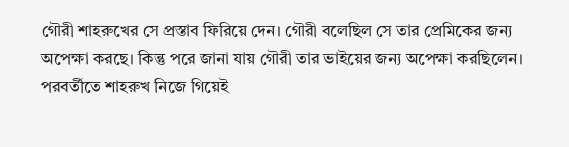গৌরী শাহরুখের সে প্রস্তাব ফিরিয়ে দেন। গৌরী বলেছিল সে তার প্রেমিকের জন্য অপেক্ষা করছে। কিন্তু পরে জানা যায় গৌরী তার ভাইয়ের জন্য অপেক্ষা করছিলেন। পরবর্তীতে শাহরুখ নিজে গিয়েই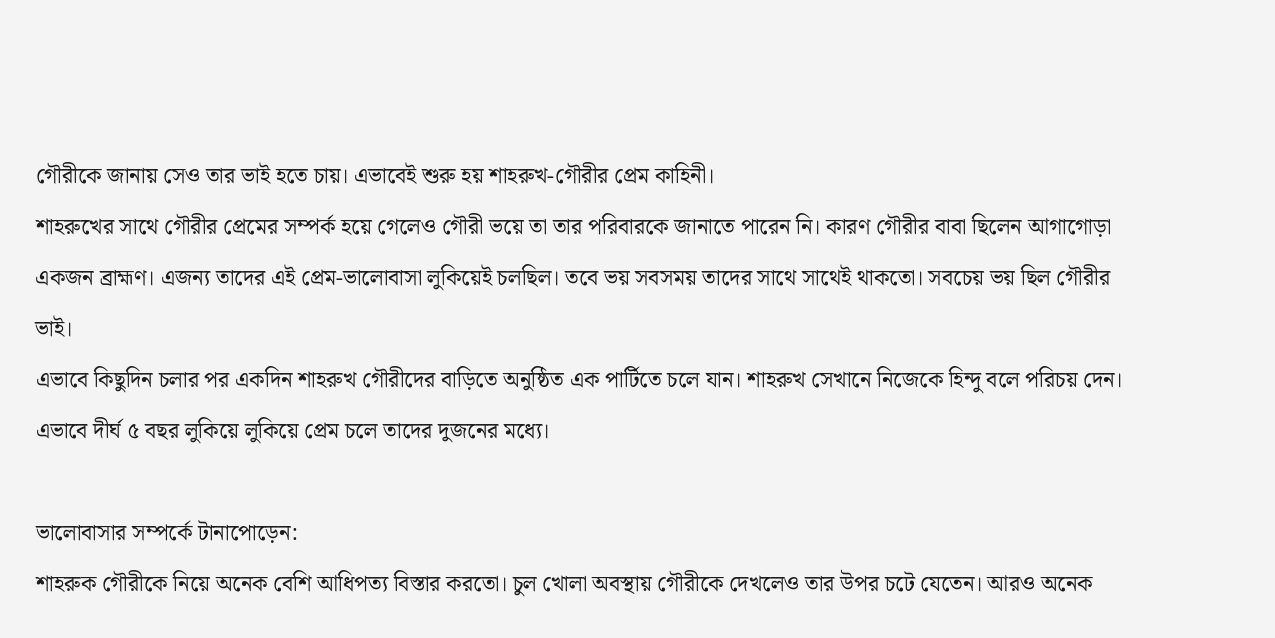গৌরীকে জানায় সেও তার ভাই হতে চায়। এভাবেই শুরু হয় শাহরুখ-গৌরীর প্রেম কাহিনী।
শাহরুখের সাথে গৌরীর প্রেমের সম্পর্ক হয়ে গেলেও গৌরী ভয়ে তা তার পরিবারকে জানাতে পারেন নি। কারণ গৌরীর বাবা ছিলেন আগাগোড়া একজন ব্রাহ্মণ। এজন্য তাদের এই প্রেম-ভালোবাসা লুকিয়েই চলছিল। তবে ভয় সবসময় তাদের সাথে সাথেই থাকতো। সবচেয় ভয় ছিল গৌরীর ভাই।
এভাবে কিছুদিন চলার পর একদিন শাহরুখ গৌরীদের বাড়িতে অনুষ্ঠিত এক পার্টিতে চলে যান। শাহরুখ সেখানে নিজেকে হিন্দু বলে পরিচয় দেন। এভাবে দীর্ঘ ৫ বছর লুকিয়ে লুকিয়ে প্রেম চলে তাদের দুজনের মধ্যে।

ভালোবাসার সম্পর্কে টানাপোড়েন:
শাহরুক গৌরীকে নিয়ে অনেক বেশি আধিপত্য বিস্তার করতো। চুল খোলা অবস্থায় গৌরীকে দেখলেও তার উপর চটে যেতেন। আরও অনেক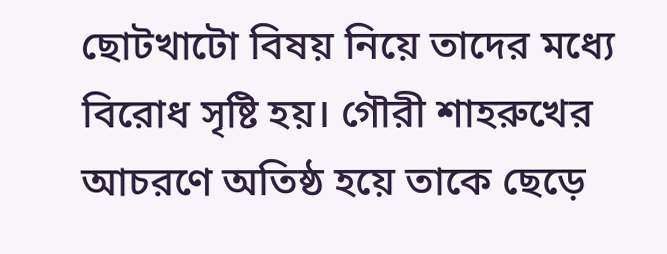ছোটখাটো বিষয় নিয়ে তাদের মধ্যে বিরোধ সৃষ্টি হয়। গৌরী শাহরুখের আচরণে অতিষ্ঠ হয়ে তাকে ছেড়ে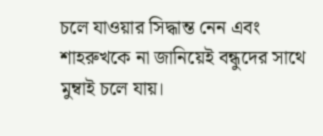চলে যাওয়ার সিদ্ধান্ত নেন এবং শাহরুখকে না জানিয়েই বন্ধুদের সাথে মুম্বাই চলে যায়।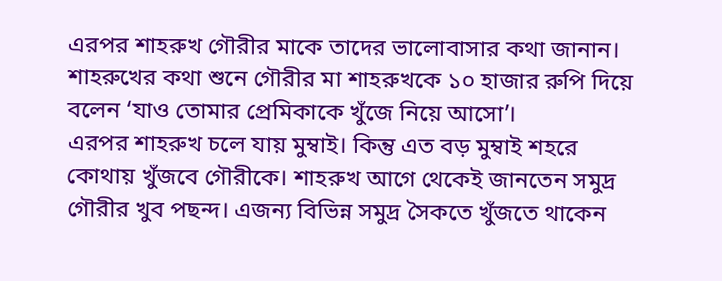এরপর শাহরুখ গৌরীর মাকে তাদের ভালোবাসার কথা জানান। শাহরুখের কথা শুনে গৌরীর মা শাহরুখকে ১০ হাজার রুপি দিয়ে বলেন ‘যাও তোমার প্রেমিকাকে খুঁজে নিয়ে আসো’।
এরপর শাহরুখ চলে যায় মুম্বাই। কিন্তু এত বড় মুম্বাই শহরে কোথায় খুঁজবে গৌরীকে। শাহরুখ আগে থেকেই জানতেন সমুদ্র গৌরীর খুব পছন্দ। এজন্য বিভিন্ন সমুদ্র সৈকতে খুঁজতে থাকেন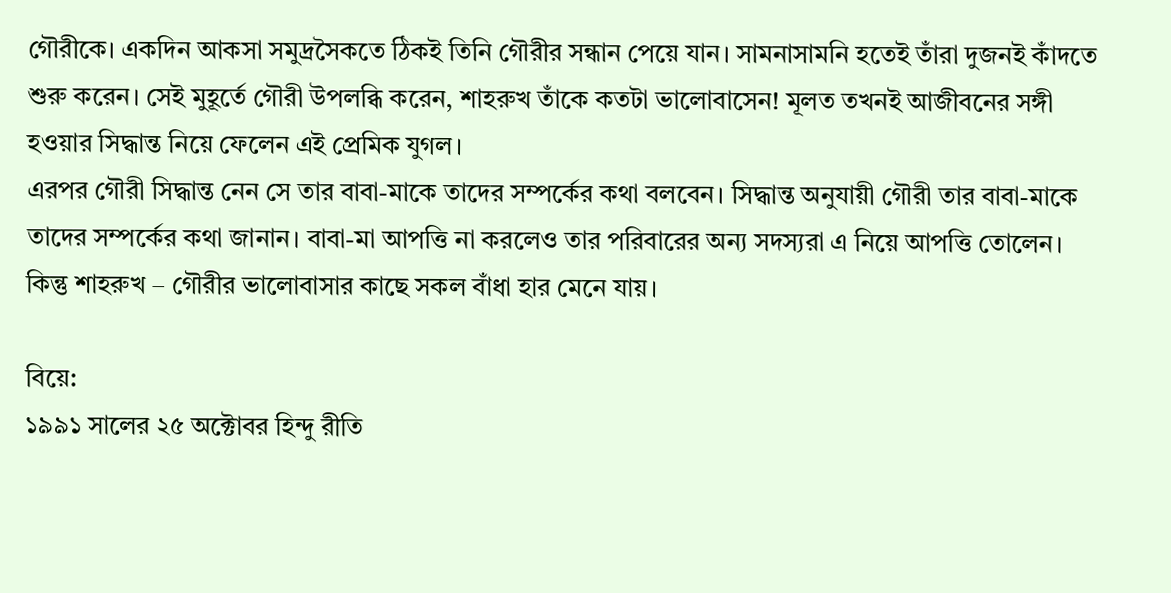গৌরীকে। একদিন আকসা সমুদ্রসৈকতে ঠিকই তিনি গৌরীর সন্ধান পেয়ে যান। সামনাসামনি হতেই তাঁরা দুজনই কাঁদতে শুরু করেন। সেই মুহূর্তে গৌরী উপলব্ধি করেন, শাহরুখ তাঁকে কতটা ভালোবাসেন! মূলত তখনই আজীবনের সঙ্গী হওয়ার সিদ্ধান্ত নিয়ে ফেলেন এই প্রেমিক যুগল।
এরপর গৌরী সিদ্ধান্ত নেন সে তার বাবা-মাকে তাদের সম্পর্কের কথা বলবেন। সিদ্ধান্ত অনুযায়ী গৌরী তার বাবা-মাকে তাদের সম্পর্কের কথা জানান। বাবা-মা আপত্তি না করলেও তার পরিবারের অন্য সদস্যরা এ নিয়ে আপত্তি তোলেন। কিন্তু শাহরুখ – গৌরীর ভালোবাসার কাছে সকল বাঁধা হার মেনে যায়।

বিয়ে:
১৯৯১ সালের ২৫ অক্টোবর হিন্দু রীতি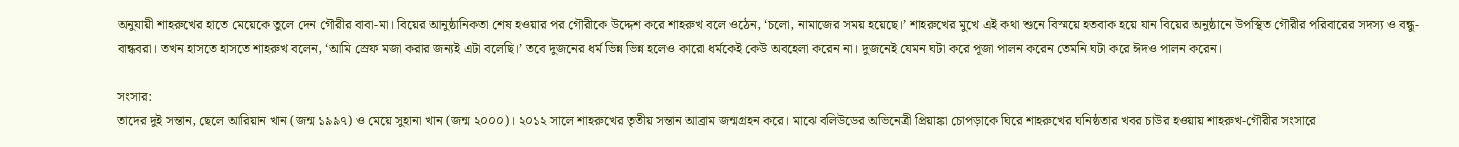অনুযায়ী শাহরুখের হাতে মেয়েকে তুলে দেন গৌরীর বাবা-মা। বিয়ের আনুষ্ঠানিকতা শেষ হওয়ার পর গৌরীকে উদ্দেশ করে শাহরুখ বলে ওঠেন, ‘চলো, নামাজের সময় হয়েছে।’ শাহরুখের মুখে এই কথা শুনে বিস্ময়ে হতবাক হয়ে যান বিয়ের অনুষ্ঠানে উপস্থিত গৌরীর পরিবারের সদস্য ও বন্ধু-বান্ধবরা। তখন হাসতে হাসতে শাহরুখ বলেন, ‘আমি স্রেফ মজা করার জন্যই এটা বলেছি।’ তবে দুজনের ধর্ম ভিন্ন ভিন্ন হলেও কারো ধর্মকেই কেউ অবহেলা করেন না। দুজনেই যেমন ঘটা করে পূজা পালন করেন তেমনি ঘটা করে ঈদও পালন করেন।

সংসার:
তাদের দুই সন্তান, ছেলে আরিয়ান খান (জন্ম ১৯৯৭) ও মেয়ে সুহানা খান (জন্ম ২০০০)। ২০১২ সালে শাহরুখের তৃতীয় সন্তান আব্রাম জন্মগ্রহন করে। মাঝে বলিউডের অভিনেত্রী প্রিয়াঙ্কা চোপড়াকে ঘিরে শাহরুখের ঘনিষ্ঠতার খবর চাউর হওয়ায় শাহরুখ-গৌরীর সংসারে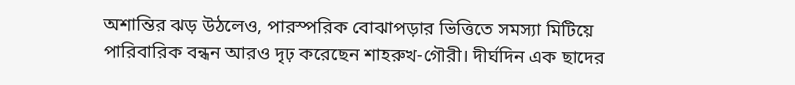অশান্তির ঝড় উঠলেও, পারস্পরিক বোঝাপড়ার ভিত্তিতে সমস্যা মিটিয়ে পারিবারিক বন্ধন আরও দৃঢ় করেছেন শাহরুখ-গৌরী। দীর্ঘদিন এক ছাদের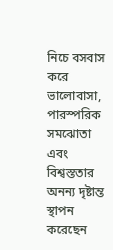নিচে বসবাস করে ভালোবাসা, পারস্পরিক সমঝোতা এবং বিশ্বস্ততার অনন্য দৃষ্টান্ত স্থাপন করেছেন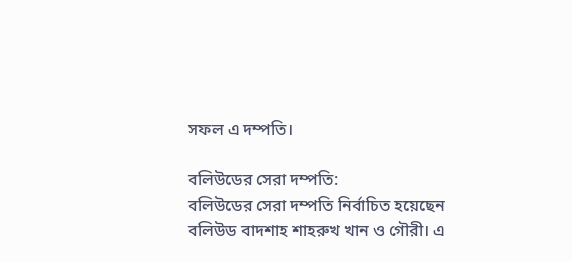সফল এ দম্পতি।

বলিউডের সেরা দম্পতি:
বলিউডের সেরা দম্পতি নির্বাচিত হয়েছেন বলিউড বাদশাহ শাহরুখ খান ও গৌরী। এ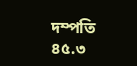দম্পতি ৪৫.৩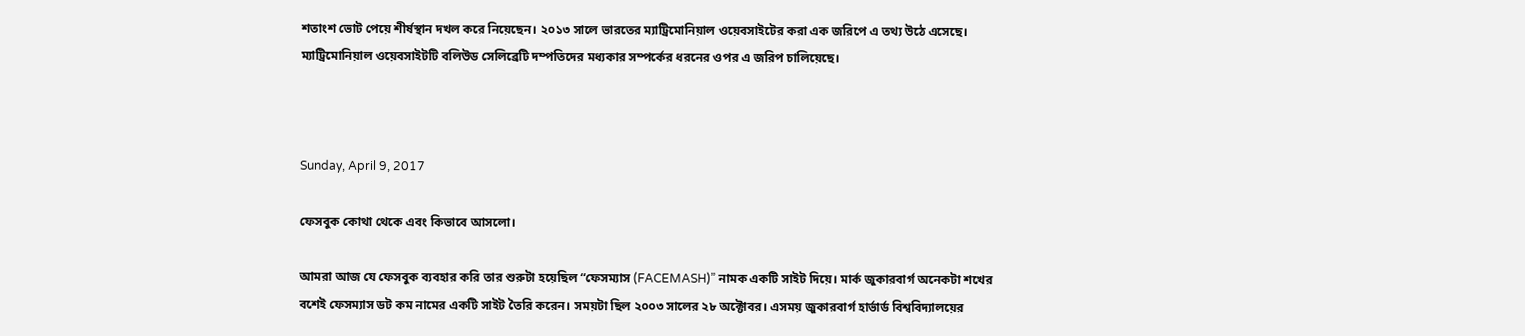শতাংশ ভোট পেয়ে শীর্ষস্থান দখল করে নিয়েছেন। ২০১৩ সালে ভারতের ম্যাট্রিমোনিয়াল ওয়েবসাইটের করা এক জরিপে এ তথ্য উঠে এসেছে। ম্যাট্রিমোনিয়াল ওয়েবসাইটটি বলিউড সেলিব্রেটি দম্পতিদের মধ্যকার সম্পর্কের ধরনের ওপর এ জরিপ চালিয়েছে।



Sunday, April 9, 2017

ফেসবুক কোথা থেকে এবং কিভাবে আসলো।

আমরা আজ যে ফেসবুক ব্যবহার করি তার শুরুটা হয়েছিল “ফেসম্যাস (FACEMASH)” নামক একটি সাইট দিয়ে। মার্ক জুকারবার্গ অনেকটা শখের বশেই ফেসম্যাস ডট কম নামের একটি সাইট তৈরি করেন। সময়টা ছিল ২০০৩ সালের ২৮ অক্টোবর। এসময় জুকারবার্গ হার্ভার্ড বিশ্ববিদ্যালয়ের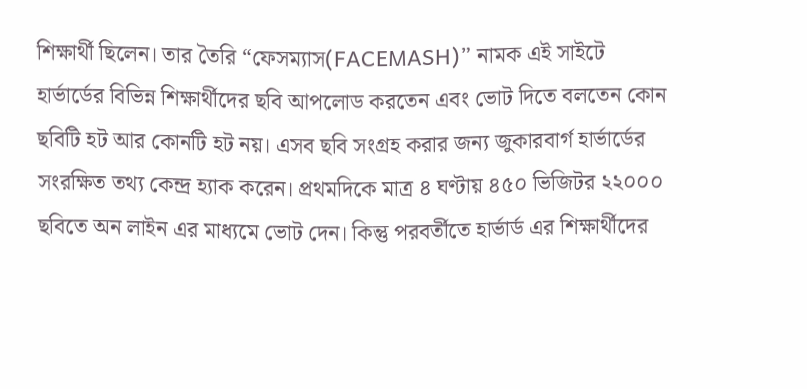শিক্ষার্থী ছিলেন। তার তৈরি “ফেসম্যাস(FACEMASH)” নামক এই সাইটে হার্ভার্ডের বিভিন্ন শিক্ষার্থীদের ছবি আপলোড করতেন এবং ভোট দিতে বলতেন কোন ছবিটি হট আর কোনটি হট নয়। এসব ছবি সংগ্রহ করার জন্য জুকারবার্গ হার্ভার্ডের সংরক্ষিত তথ্য কেন্দ্র হ্যাক করেন। প্রথমদিকে মাত্র ৪ ঘণ্টায় ৪৫০ ভিজিটর ২২০০০ ছবিতে অন লাইন এর মাধ্যমে ভোট দেন। কিন্তু পরবর্তীতে হার্ভার্ড এর শিক্ষার্থীদের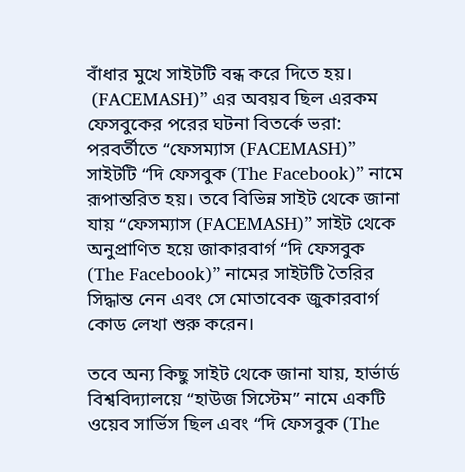বাঁধার মুখে সাইটটি বন্ধ করে দিতে হয়।
 (FACEMASH)” এর অবয়ব ছিল এরকম
ফেসবুকের পরের ঘটনা বিতর্কে ভরা:
পরবর্তীতে “ফেসম্যাস (FACEMASH)” সাইটটি “দি ফেসবুক (The Facebook)” নামে রূপান্তরিত হয়। তবে বিভিন্ন সাইট থেকে জানা যায় “ফেসম্যাস (FACEMASH)” সাইট থেকে অনুপ্রাণিত হয়ে জাকারবার্গ “দি ফেসবুক (The Facebook)” নামের সাইটটি তৈরির সিদ্ধান্ত নেন এবং সে মোতাবেক জুকারবার্গ কোড লেখা শুরু করেন।

তবে অন্য কিছু সাইট থেকে জানা যায়, হার্ভার্ড বিশ্ববিদ্যালয়ে “হাউজ সিস্টেম” নামে একটি ওয়েব সার্ভিস ছিল এবং “দি ফেসবুক (The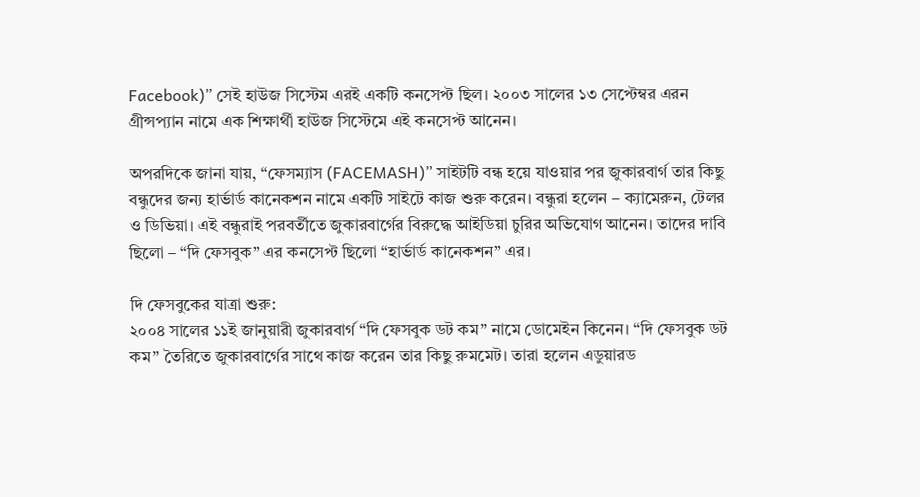Facebook)” সেই হাউজ সিস্টেম এরই একটি কনসেপ্ট ছিল। ২০০৩ সালের ১৩ সেপ্টেম্বর এরন গ্রীন্সপ্যান নামে এক শিক্ষার্থী হাউজ সিস্টেমে এই কনসেপ্ট আনেন।

অপরদিকে জানা যায়, “ফেসম্যাস (FACEMASH)” সাইটটি বন্ধ হয়ে যাওয়ার পর জুকারবার্গ তার কিছু বন্ধুদের জন্য হার্ভার্ড কানেকশন নামে একটি সাইটে কাজ শুরু করেন। বন্ধুরা হলেন – ক্যামেরুন, টেলর ও ডিভিয়া। এই বন্ধুরাই পরবর্তীতে জুকারবার্গের বিরুদ্ধে আইডিয়া চুরির অভিযোগ আনেন। তাদের দাবি ছিলো – “দি ফেসবুক” এর কনসেপ্ট ছিলো “হার্ভার্ড কানেকশন” এর।

দি ফেসবুকের যাত্রা শুরু:
২০০৪ সালের ১১ই জানুয়ারী জুকারবার্গ “দি ফেসবুক ডট কম” নামে ডোমেইন কিনেন। “দি ফেসবুক ডট কম” তৈরিতে জুকারবার্গের সাথে কাজ করেন তার কিছু রুমমেট। তারা হলেন এডুয়ারড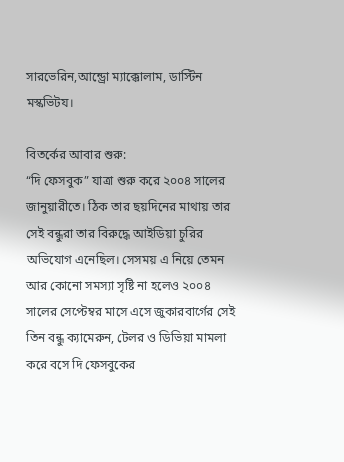সারভেরিন,আন্ড্রো ম্যাক্কোলাম, ডাস্টিন মস্কভিটয।

বিতর্কের আবার শুরু:
“দি ফেসবুক” যাত্রা শুরু করে ২০০৪ সালের জানুয়ারীতে। ঠিক তার ছয়দিনের মাথায় তার সেই বন্ধুরা তার বিরুদ্ধে আইডিয়া চুরির অভিযোগ এনেছিল। সেসময় এ নিয়ে তেমন আর কোনো সমস্যা সৃষ্টি না হলেও ২০০৪ সালের সেপ্টেম্বর মাসে এসে জুকারবার্গের সেই তিন বন্ধু ক্যামেরুন, টেলর ও ডিভিয়া মামলা করে বসে দি ফেসবুকের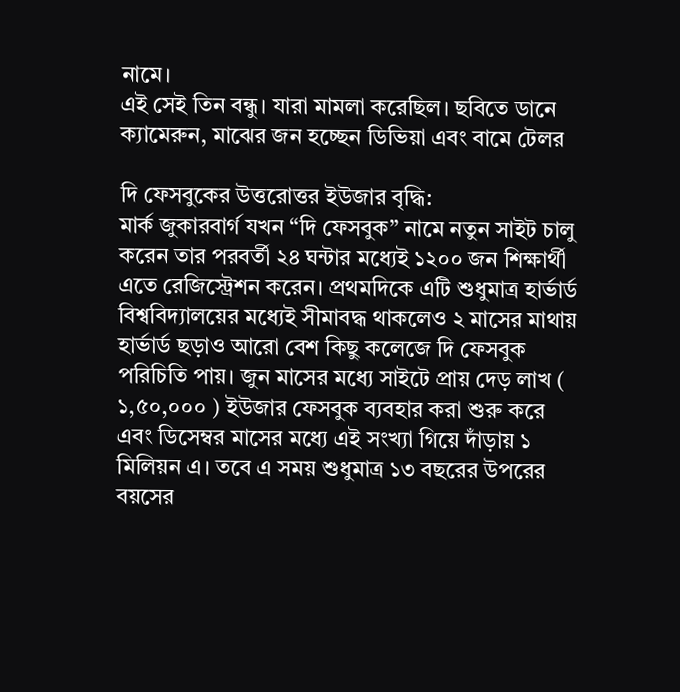নামে।
এই সেই তিন বন্ধু। যারা মামলা করেছিল। ছবিতে ডানে ক্যামেরুন, মাঝের জন হচ্ছেন ডিভিয়া এবং বামে টেলর

দি ফেসবুকের উত্তরোত্তর ইউজার বৃদ্ধি:
মার্ক জুকারবার্গ যখন “দি ফেসবুক” নামে নতুন সাইট চালু করেন তার পরবর্তী ২৪ ঘন্টার মধ্যেই ১২০০ জন শিক্ষার্থী এতে রেজিস্ট্রেশন করেন। প্রথমদিকে এটি শুধুমাত্র হার্ভার্ড বিশ্ববিদ্যালয়ের মধ্যেই সীমাবদ্ধ থাকলেও ২ মাসের মাথায় হার্ভার্ড ছড়াও আরো বেশ কিছু কলেজে দি ফেসবুক পরিচিতি পায়। জুন মাসের মধ্যে সাইটে প্রায় দেড় লাখ ( ১,৫০,০০০ ) ইউজার ফেসবুক ব্যবহার করা শুরু করে এবং ডিসেম্বর মাসের মধ্যে এই সংখ্যা গিয়ে দাঁড়ায় ১ মিলিয়ন এ। তবে এ সময় শুধুমাত্র ১৩ বছরের উপরের বয়সের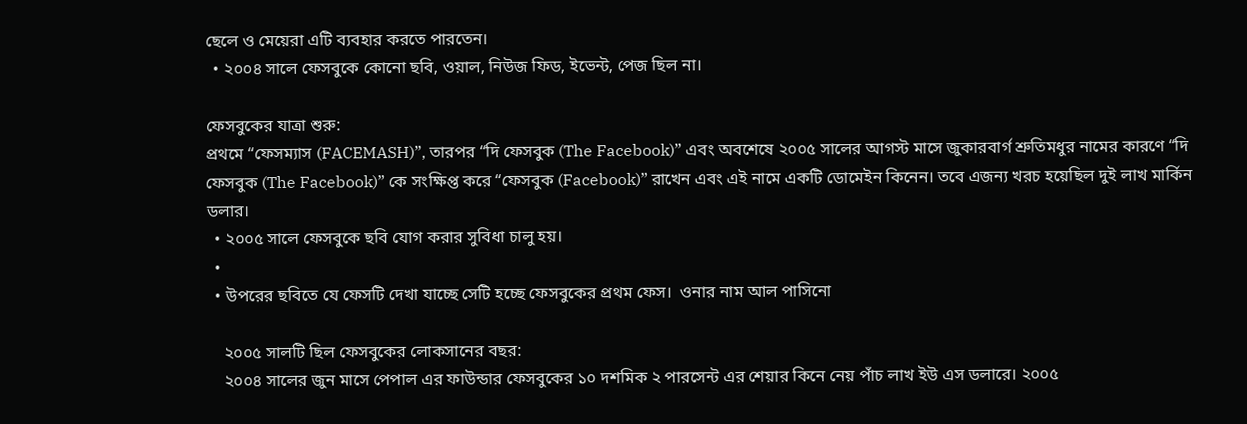ছেলে ও মেয়েরা এটি ব্যবহার করতে পারতেন।
  • ২০০৪ সালে ফেসবুকে কোনো ছবি, ওয়াল, নিউজ ফিড, ইভেন্ট, পেজ ছিল না।

ফেসবুকের যাত্রা শুরু:
প্রথমে “ফেসম্যাস (FACEMASH)”, তারপর “দি ফেসবুক (The Facebook)” এবং অবশেষে ২০০৫ সালের আগস্ট মাসে জুকারবার্গ শ্রুতিমধুর নামের কারণে “দি ফেসবুক (The Facebook)” কে সংক্ষিপ্ত করে “ফেসবুক (Facebook)” রাখেন এবং এই নামে একটি ডোমেইন কিনেন। তবে এজন্য খরচ হয়েছিল দুই লাখ মার্কিন ডলার।
  • ২০০৫ সালে ফেসবুকে ছবি যোগ করার সুবিধা চালু হয়।
  •
  • উপরের ছবিতে যে ফেসটি দেখা যাচ্ছে সেটি হচ্ছে ফেসবুকের প্রথম ফেস।  ওনার নাম আল পাসিনো

    ২০০৫ সালটি ছিল ফেসবুকের লোকসানের বছর:
    ২০০৪ সালের জুন মাসে পেপাল এর ফাউন্ডার ফেসবুকের ১০ দশমিক ২ পারসেন্ট এর শেয়ার কিনে নেয় পাঁচ লাখ ইউ এস ডলারে। ২০০৫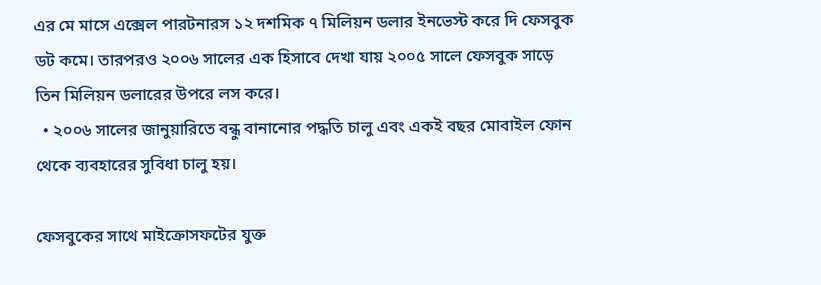এর মে মাসে এক্সেল পারটনারস ১২ দশমিক ৭ মিলিয়ন ডলার ইনভেস্ট করে দি ফেসবুক ডট কমে। তারপরও ২০০৬ সালের এক হিসাবে দেখা যায় ২০০৫ সালে ফেসবুক সাড়ে তিন মিলিয়ন ডলারের উপরে লস করে।
  • ২০০৬ সালের জানুয়ারিতে বন্ধু বানানোর পদ্ধতি চালু এবং একই বছর মোবাইল ফোন থেকে ব্যবহারের সুবিধা চালু হয়।

ফেসবুকের সাথে মাইক্রোসফটের যুক্ত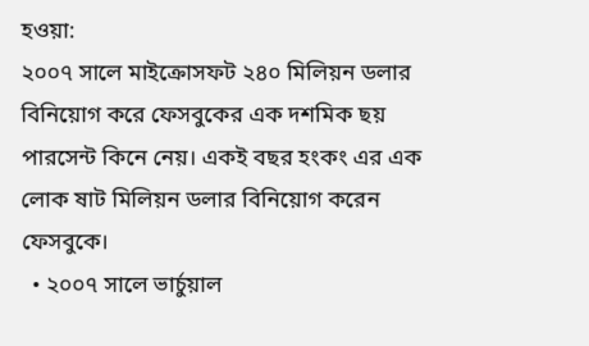হওয়া:
২০০৭ সালে মাইক্রোসফট ২৪০ মিলিয়ন ডলার বিনিয়োগ করে ফেসবুকের এক দশমিক ছয় পারসেন্ট কিনে নেয়। একই বছর হংকং এর এক লোক ষাট মিলিয়ন ডলার বিনিয়োগ করেন ফেসবুকে।
  • ২০০৭ সালে ভার্চুয়াল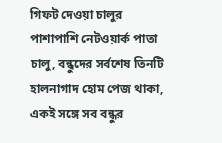গিফট দেওয়া চালুর পাশাপাশি নেটওয়ার্ক পাতা চালু, বন্ধুদের সর্বশেষ তিনটি হালনাগাদ হোম পেজ থাকা, একই সঙ্গে সব বন্ধুর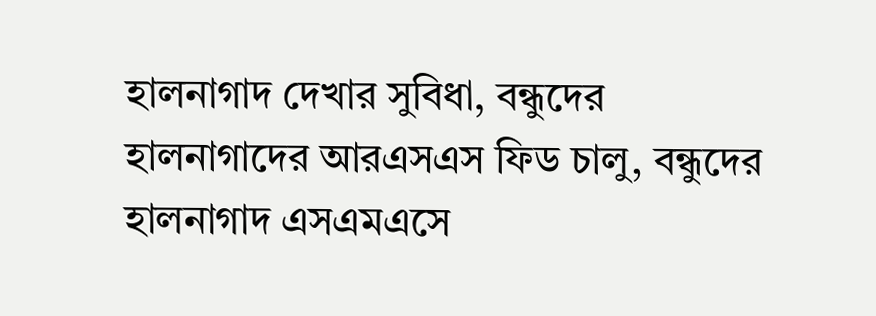হালনাগাদ দেখার সুবিধা, বন্ধুদের হালনাগাদের আরএসএস ফিড চালু, বন্ধুদের হালনাগাদ এসএমএসে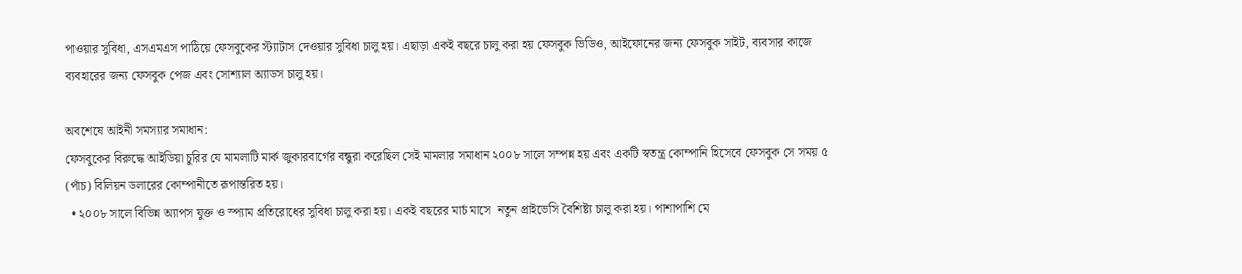পাওয়ার সুবিধা, এসএমএস পাঠিয়ে ফেসবুকের স্ট্যাটাস দেওয়ার সুবিধা চালু হয়। এছাড়া একই বছরে চালু করা হয় ফেসবুক ভিডিও, আইফোনের জন্য ফেসবুক সাইট, ব্যবসার কাজে ব্যবহারের জন্য ফেসবুক পেজ এবং সোশ্যাল অ্যাডস চালু হয়।

অবশেষে আইনী সমস্যার সমাধান:
ফেসবুকের বিরুদ্ধে আইডিয়া চুরির যে মামলাটি মার্ক জুকারবার্গের বন্ধুরা করেছিল সেই মামলার সমাধান ২০০৮ সালে সম্পন্ন হয় এবং একটি স্বতন্ত্র কোম্পানি হিসেবে ফেসবুক সে সময় ৫ (পাঁচ) বিলিয়ন ডলারের কোম্পানীতে রূপান্তরিত হয়।
  • ২০০৮ সালে বিভিন্ন অ্যাপস যুক্ত ও স্প্যাম প্রতিরোধের সুবিধা চালু করা হয়। একই বছরের মার্চ মাসে  নতুন প্রাইভেসি বৈশিষ্ট্য চালু করা হয়। পাশাপাশি মে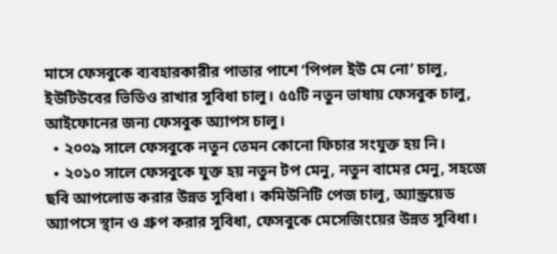মাসে ফেসবুকে ব্যবহারকারীর পাতার পাশে ‘পিপল ইউ মে নো’ চালু, ইউটিউবের ভিডিও রাখার সুবিধা চালু। ৫৫টি নতুন ভাষায় ফেসবুক চালু, আইফোনের জন্য ফেসবুক অ্যাপস চালু।
  • ২০০৯ সালে ফেসবুকে নতুন তেমন কোনো ফিচার সংযুক্ত হয় নি।
  • ২০১০ সালে ফেসবুকে যুক্ত হয় নতুন টপ মেনু, নতুন বামের মেনু, সহজে ছবি আপলোড করার উন্নত সুবিধা। কমিউনিটি পেজ চালু, অ্যান্ড্রয়েড অ্যাপসে স্থান ও গ্রুপ করার সুবিধা, ফেসবুকে মেসেজিংয়ের উন্নত সুবিধা।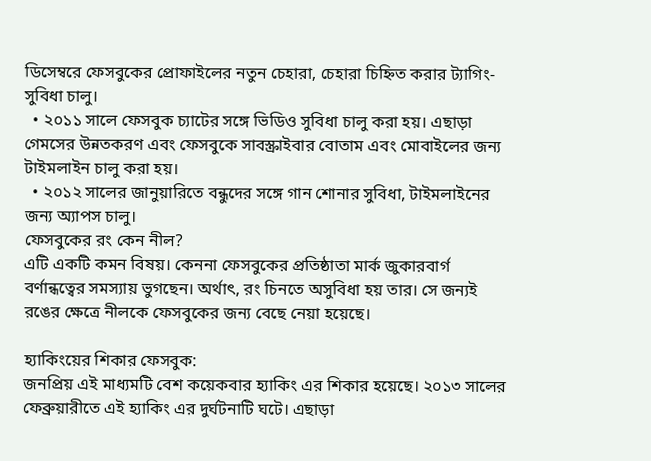ডিসেম্বরে ফেসবুকের প্রোফাইলের নতুন চেহারা, চেহারা চিহ্নিত করার ট্যাগিং-সুবিধা চালু।
  • ২০১১ সালে ফেসবুক চ্যাটের সঙ্গে ভিডিও সুবিধা চালু করা হয়। এছাড়া গেমসের উন্নতকরণ এবং ফেসবুকে সাবস্ক্রাইবার বোতাম এবং মোবাইলের জন্য টাইমলাইন চালু করা হয়।
  • ২০১২ সালের জানুয়ারিতে বন্ধুদের সঙ্গে গান শোনার সুবিধা, টাইমলাইনের জন্য অ্যাপস চালু।
ফেসবুকের রং কেন নীল?
এটি একটি কমন বিষয়। কেননা ফেসবুকের প্রতিষ্ঠাতা মার্ক জুকারবার্গ বর্ণান্ধত্বের সমস্যায় ভুগছেন। অর্থাৎ, রং চিনতে অসুবিধা হয় তার। সে জন্যই রঙের ক্ষেত্রে নীলকে ফেসবুকের জন্য বেছে নেয়া হয়েছে।

হ্যাকিংয়ের শিকার ফেসবুক:
জনপ্রিয় এই মাধ্যমটি বেশ কয়েকবার হ্যাকিং এর শিকার হয়েছে। ২০১৩ সালের ফেব্রুয়ারীতে এই হ্যাকিং এর দুর্ঘটনাটি ঘটে। এছাড়া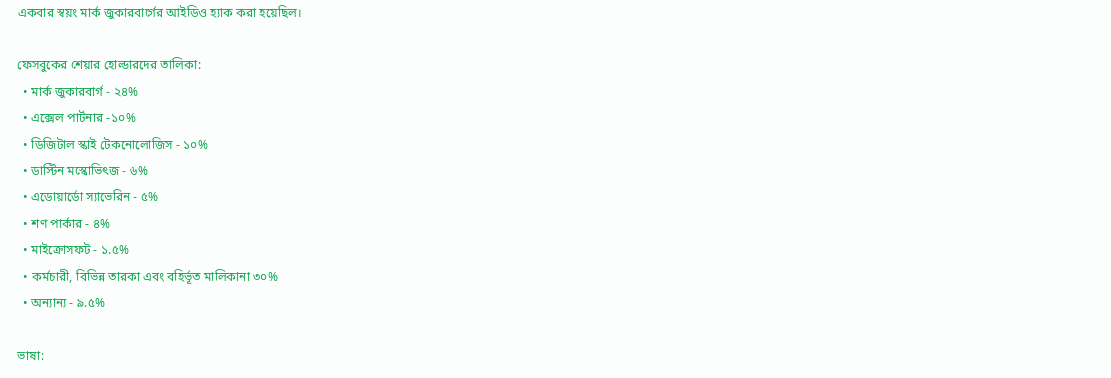একবার স্বয়ং মার্ক জুকারবার্গের আইডিও হ্যাক করা হয়েছিল।

ফেসবুকের শেয়ার হোল্ডারদের তালিকা:
  • মার্ক জুকারবার্গ - ২৪%
  • এক্সেল পার্টনার -১০%
  • ডিজিটাল স্কাই টেকনোলোজিস - ১০%
  • ডাস্টিন মস্কোভিৎজ - ৬%
  • এডোয়ার্ডো স্যাভেরিন - ৫%
  • শণ পার্কার - ৪%
  • মাইক্রোসফট - ১.৫%
  • কর্মচারী, বিভিন্ন তারকা এবং বহির্ভূত মালিকানা ৩০%
  • অন্যান্য - ৯.৫%

ভাষা: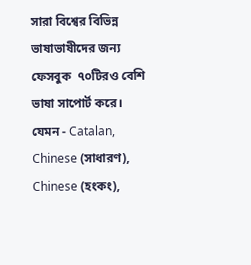সারা বিশ্বের বিভিন্ন ভাষাভাষীদের জন্য ফেসবুক  ৭০টিরও বেশি ভাষা সাপোর্ট করে। যেমন - Catalan, Chinese (সাধারণ), Chinese (হংকং),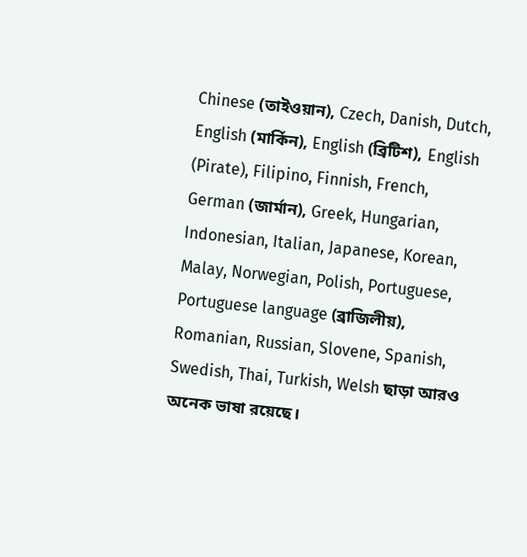Chinese (তাইওয়ান), Czech, Danish, Dutch, English (মার্কিন), English (ব্রিটিশ), English (Pirate), Filipino, Finnish, French, German (জার্মান), Greek, Hungarian, Indonesian, Italian, Japanese, Korean, Malay, Norwegian, Polish, Portuguese, Portuguese language (ব্রাজিলীয়), Romanian, Russian, Slovene, Spanish, Swedish, Thai, Turkish, Welsh ছাড়া আরও অনেক ভাষা রয়েছে।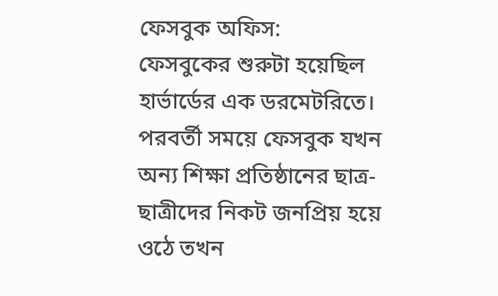ফেসবুক অফিস:
ফেসবুকের শুরুটা হয়েছিল হার্ভার্ডের এক ডরমেটরিতে। পরবর্তী সময়ে ফেসবুক যখন অন্য শিক্ষা প্রতিষ্ঠানের ছাত্র-ছাত্রীদের নিকট জনপ্রিয় হয়ে ওঠে তখন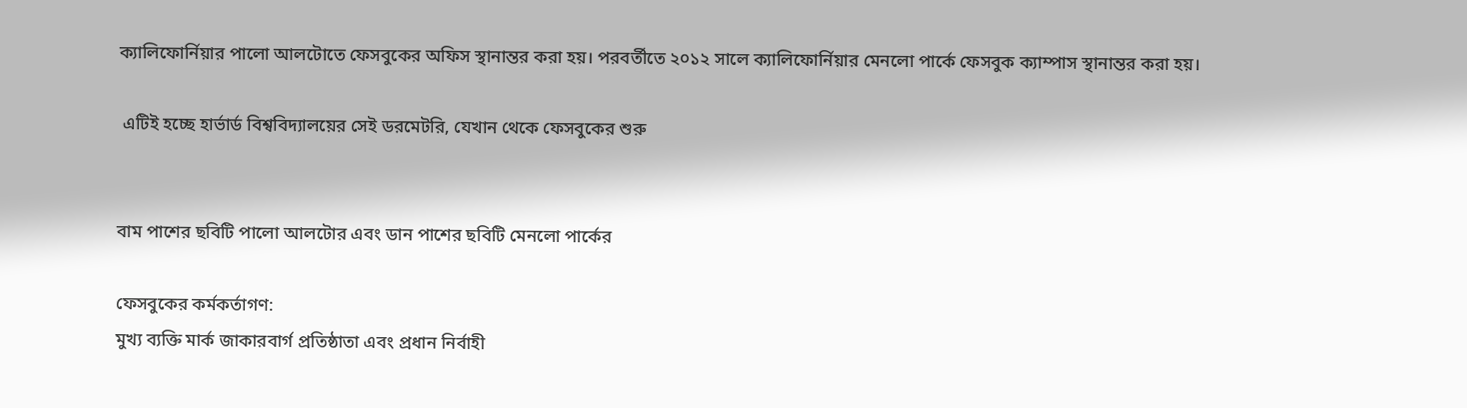ক্যালিফোর্নিয়ার পালো আলটোতে ফেসবুকের অফিস স্থানান্তর করা হয়। পরবর্তীতে ২০১২ সালে ক্যালিফোর্নিয়ার মেনলো পার্কে ফেসবুক ক্যাম্পাস স্থানান্তর করা হয়।

 এটিই হচ্ছে হার্ভার্ড বিশ্ববিদ্যালয়ের সেই ডরমেটরি, যেখান থেকে ফেসবুকের শুরু


বাম পাশের ছবিটি পালো আলটোর এবং ডান পাশের ছবিটি মেনলো পার্কের

ফেসবুকের কর্মকর্তাগণ:
মুখ্য ব্যক্তি মার্ক জাকারবার্গ প্রতিষ্ঠাতা এবং প্রধান নির্বাহী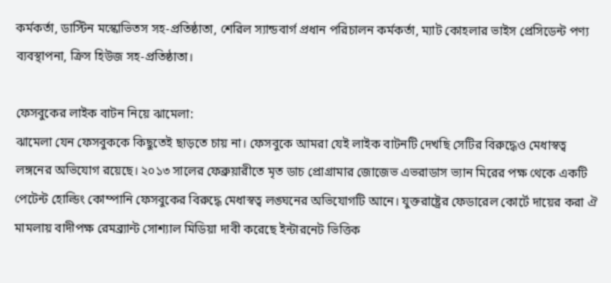কর্মকর্তা, ডাস্টিন মস্কোভিতস সহ-প্রতিষ্ঠাতা, শেরিল স্যান্ডবার্গ প্রধান পরিচালন কর্মকর্তা, ম্যাট কোহলার ভাইস প্রেসিডেন্ট পণ্য ব্যবস্থাপনা, ক্রিস হিউজ সহ-প্রতিষ্ঠাতা।

ফেসবুকের লাইক বাটন নিয়ে ঝামেলা:
ঝামেলা যেন ফেসবুককে কিছুতেই ছাড়তে চায় না। ফেসবুকে আমরা যেই লাইক বাটনটি দেখছি সেটির বিরুদ্ধেও মেধাস্বত্ব লঙ্গনের অভিযোগ রয়েছে। ২০১৩ সালের ফেব্রুয়ারীতে মৃত ডাচ প্রোগ্রামার জোজেভ এভরাডাস ভ্যান মিরের পক্ষ থেকে একটি পেটেন্ট হোল্ডিং কোম্পানি ফেসবুকের বিরুদ্ধে মেধাস্বত্ব লঙ্ঘনের অভিযোগটি আনে। যুক্তরাষ্ট্রের ফেডারেল কোর্টে দায়ের করা ঐ মামলায় বাদীপক্ষ রেমব্র্যান্ট সোশ্যাল মিডিয়া দাবী করেছে ইন্টারনেট ভিত্তিক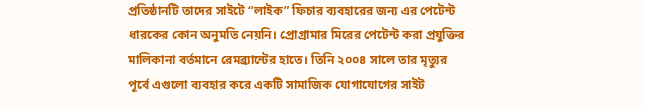প্রতিষ্ঠানটি তাদের সাইটে “লাইক” ফিচার ব্যবহারের জন্য এর পেটেন্ট ধারকের কোন অনুমতি নেয়নি। প্রোগ্রামার মিরের পেটেন্ট করা প্রযুক্তির মালিকানা বর্তমানে রেমব্র্যান্টের হাতে। তিনি ২০০৪ সালে তার মৃত্যুর পূর্বে এগুলো ব্যবহার করে একটি সামাজিক যোগাযোগের সাইট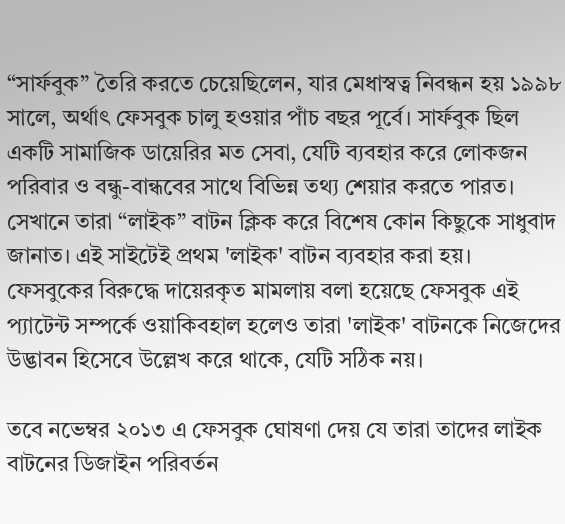“সার্ফবুক” তৈরি করতে চেয়েছিলেন, যার মেধাস্বত্ব নিবন্ধন হয় ১৯৯৮ সালে, অর্থাৎ ফেসবুক চালু হওয়ার পাঁচ বছর পূর্বে। সার্ফবুক ছিল একটি সামাজিক ডায়েরির মত সেবা, যেটি ব্যবহার করে লোকজন পরিবার ও বন্ধু-বান্ধবের সাথে বিভিন্ন তথ্য শেয়ার করতে পারত। সেখানে তারা “লাইক” বাটন ক্লিক করে বিশেষ কোন কিছুকে সাধুবাদ জানাত। এই সাইটেই প্রথম 'লাইক' বাটন ব্যবহার করা হয়। ফেসবুকের বিরুদ্ধে দায়েরকৃত মামলায় বলা হয়েছে ফেসবুক এই প্যাটেন্ট সম্পর্কে ওয়াকিবহাল হলেও তারা 'লাইক' বাটনকে নিজেদের উদ্ভাবন হিসেবে উল্লেখ করে থাকে, যেটি সঠিক নয়।

তবে নভেম্বর ২০১৩ এ ফেসবুক ঘোষণা দেয় যে তারা তাদের লাইক বাটনের ডিজাইন পরিবর্তন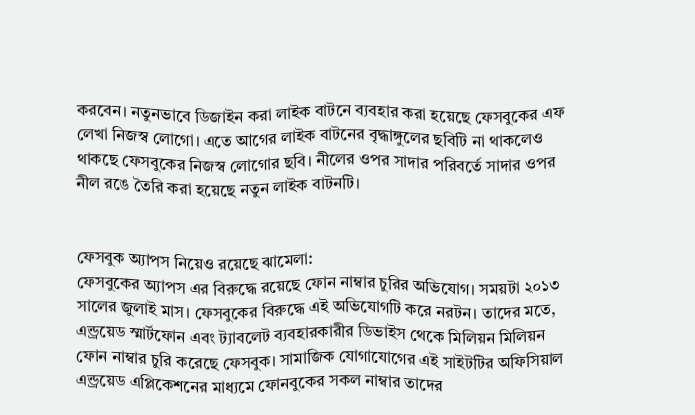করবেন। নতুনভাবে ডিজাইন করা লাইক বাটনে ব্যবহার করা হয়েছে ফেসবুকের এফ লেখা নিজস্ব লোগো। এতে আগের লাইক বাটনের বৃদ্ধাঙ্গুলের ছবিটি না থাকলেও থাকছে ফেসবুকের নিজস্ব লোগোর ছবি। নীলের ওপর সাদার পরিবর্তে সাদার ওপর নীল রঙে তৈরি করা হয়েছে নতুন লাইক বাটনটি।


ফেসবুক অ্যাপস নিয়েও রয়েছে ঝামেলা:
ফেসবুকের অ্যাপস এর বিরুদ্ধে রয়েছে ফোন নাম্বার চুরির অভিযোগ। সময়টা ২০১৩ সালের জুলাই মাস। ফেসবুকের বিরুদ্ধে এই অভিযোগটি করে নরটন। তাদের মতে,  এন্ড্রয়েড স্মার্টফোন এবং ট্যাবলেট ব্যবহারকারীর ডিভাইস থেকে মিলিয়ন মিলিয়ন ফোন নাম্বার চুরি করেছে ফেসবুক। সামাজিক যোগাযোগের এই সাইটটির অফিসিয়াল এন্ড্রয়েড এপ্লিকেশনের মাধ্যমে ফোনবুকের সকল নাম্বার তাদের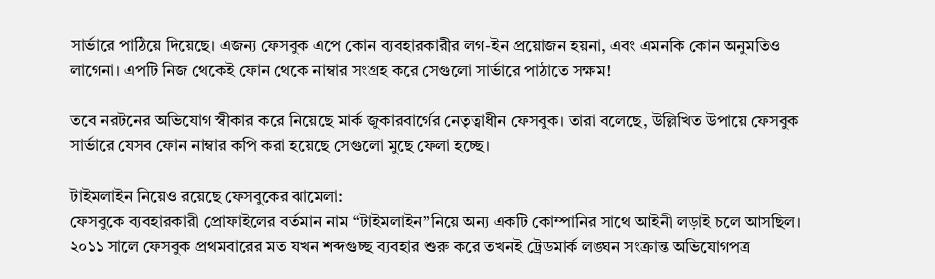সার্ভারে পাঠিয়ে দিয়েছে। এজন্য ফেসবুক এপে কোন ব্যবহারকারীর লগ-ইন প্রয়োজন হয়না, এবং এমনকি কোন অনুমতিও লাগেনা। এপটি নিজ থেকেই ফোন থেকে নাম্বার সংগ্রহ করে সেগুলো সার্ভারে পাঠাতে সক্ষম!

তবে নরটনের অভিযোগ স্বীকার করে নিয়েছে মার্ক জুকারবার্গের নেতৃত্বাধীন ফেসবুক। তারা বলেছে, উল্লিখিত উপায়ে ফেসবুক সার্ভারে যেসব ফোন নাম্বার কপি করা হয়েছে সেগুলো মুছে ফেলা হচ্ছে।

টাইমলাইন নিয়েও রয়েছে ফেসবুকের ঝামেলা:
ফেসবুকে ব্যবহারকারী প্রোফাইলের বর্তমান নাম “টাইমলাইন”নিয়ে অন্য একটি কোম্পানির সাথে আইনী লড়াই চলে আসছিল। ২০১১ সালে ফেসবুক প্রথমবারের মত যখন শব্দগুচ্ছ ব্যবহার শুরু করে তখনই ট্রেডমার্ক লঙ্ঘন সংক্রান্ত অভিযোগপত্র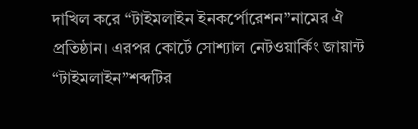দাখিল করে “টাইমলাইন ইনকর্পোরেশন”নামের ঐ প্রতিষ্ঠান। এরপর কোর্টে সোশ্যাল নেটওয়ার্কিং জায়ান্ট “টাইমলাইন”শব্দটির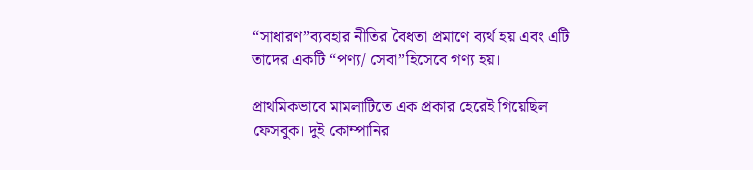“সাধারণ”ব্যবহার নীতির বৈধতা প্রমাণে ব্যর্থ হয় এবং এটি তাদের একটি “পণ্য/ সেবা”হিসেবে গণ্য হয়।

প্রাথমিকভাবে মামলাটিতে এক প্রকার হেরেই গিয়েছিল ফেসবুক। দুই কোম্পানির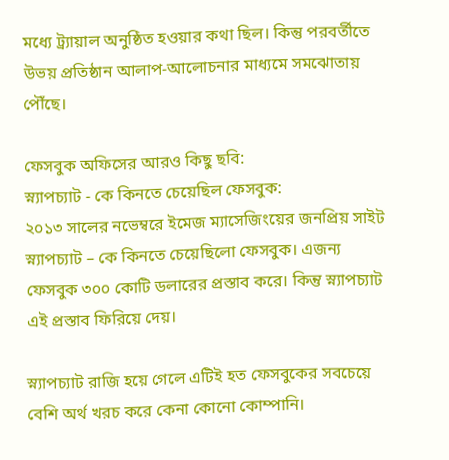মধ্যে ট্র্যায়াল অনুষ্ঠিত হওয়ার কথা ছিল। কিন্তু পরবর্তীতে উভয় প্রতিষ্ঠান আলাপ-আলোচনার মাধ্যমে সমঝোতায় পৌঁছে।

ফেসবুক অফিসের আরও কিছু ছবি:
স্ন্যাপচ্যাট - কে কিনতে চেয়েছিল ফেসবুক:
২০১৩ সালের নভেম্বরে ইমেজ ম্যাসেজিংয়ের জনপ্রিয় সাইট স্ন্যাপচ্যাট – কে কিনতে চেয়েছিলো ফেসবুক। এজন্য ফেসবুক ৩০০ কোটি ডলারের প্রস্তাব করে। কিন্তু স্ন্যাপচ্যাট এই প্রস্তাব ফিরিয়ে দেয়।

স্ন্যাপচ্যাট রাজি হয়ে গেলে এটিই হত ফেসবুকের সবচেয়ে বেশি অর্থ খরচ করে কেনা কোনো কোম্পানি।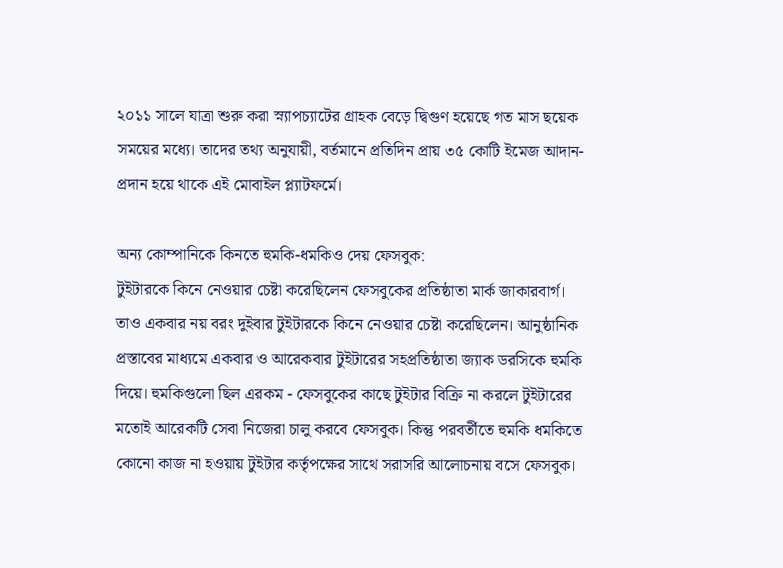২০১১ সালে যাত্রা শুরু করা স্ন্যাপচ্যাটের গ্রাহক বেড়ে দ্বিগুণ হয়েছে গত মাস ছয়েক সময়ের মধ্যে। তাদের তথ্য অনুযায়ী, বর্তমানে প্রতিদিন প্রায় ৩৫ কোটি ইমেজ আদান-প্রদান হয়ে থাকে এই মোবাইল প্ল্যাটফর্মে।

অন্য কোম্পানিকে কিনতে হুমকি-ধমকিও দেয় ফেসবুক:
টুইটারকে কিনে নেওয়ার চেষ্টা করেছিলেন ফেসবুকের প্রতিষ্ঠাতা মার্ক জাকারবার্গ। তাও একবার নয় বরং দুইবার টুইটারকে কিনে নেওয়ার চেষ্টা করেছিলেন। আনুষ্ঠানিক প্রস্তাবের মাধ্যমে একবার ও আরেকবার টুইটারের সহপ্রতিষ্ঠাতা জ্যাক ডরসিকে হুমকি দিয়ে। হুমকিগুলো ছিল এরকম - ফেসবুকের কাছে টুইটার বিক্রি না করলে টুইটারের মতোই আরেকটি সেবা নিজেরা চালু করবে ফেসবুক। কিন্তু পরবর্তীতে হুমকি ধমকিতে কোনো কাজ না হওয়ায় টুইটার কর্তৃপক্ষের সাথে সরাসরি আলোচনায় বসে ফেসবুক।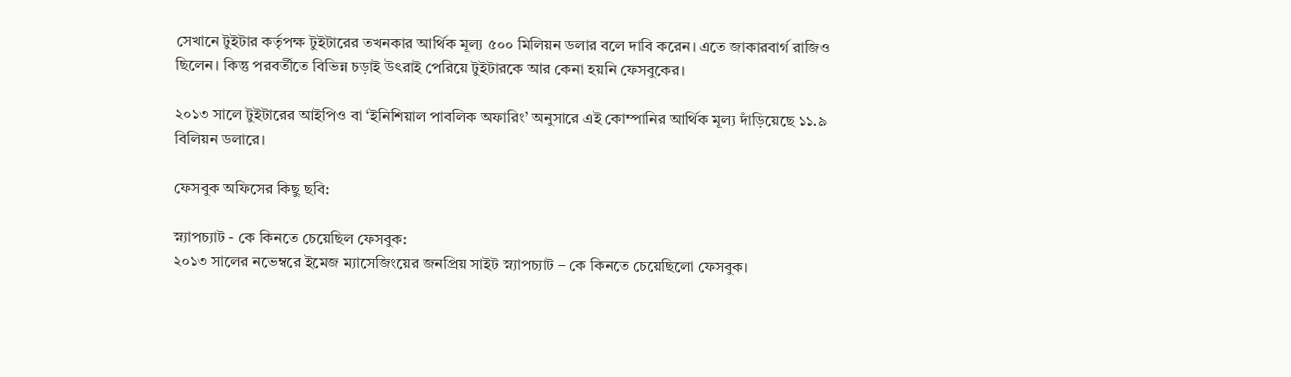সেখানে টুইটার কর্তৃপক্ষ টুইটারের তখনকার আর্থিক মূল্য ৫০০ মিলিয়ন ডলার বলে দাবি করেন। এতে জাকারবার্গ রাজিও ছিলেন। কিন্তু পরবর্তীতে বিভিন্ন চড়াই উৎরাই পেরিয়ে টুইটারকে আর কেনা হয়নি ফেসবুকের।

২০১৩ সালে টুইটারের আইপিও বা ‘ইনিশিয়াল পাবলিক অফারিং’ অনুসারে এই কোম্পানির আর্থিক মূল্য দাঁড়িয়েছে ১১.৯ বিলিয়ন ডলারে।

ফেসবুক অফিসের কিছু ছবি:

স্ন্যাপচ্যাট - কে কিনতে চেয়েছিল ফেসবুক:
২০১৩ সালের নভেম্বরে ইমেজ ম্যাসেজিংয়ের জনপ্রিয় সাইট স্ন্যাপচ্যাট – কে কিনতে চেয়েছিলো ফেসবুক।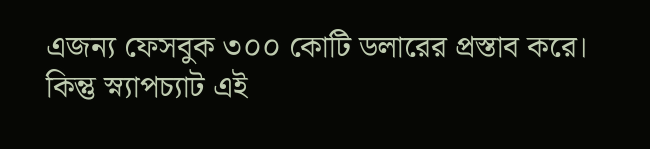এজন্য ফেসবুক ৩০০ কোটি ডলারের প্রস্তাব করে। কিন্তু স্ন্যাপচ্যাট এই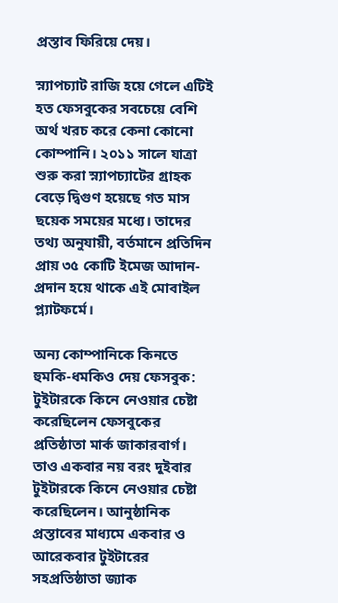প্রস্তাব ফিরিয়ে দেয়।

স্ন্যাপচ্যাট রাজি হয়ে গেলে এটিই হত ফেসবুকের সবচেয়ে বেশি অর্থ খরচ করে কেনা কোনো কোম্পানি। ২০১১ সালে যাত্রা শুরু করা স্ন্যাপচ্যাটের গ্রাহক বেড়ে দ্বিগুণ হয়েছে গত মাস ছয়েক সময়ের মধ্যে। তাদের তথ্য অনুযায়ী, বর্তমানে প্রতিদিন প্রায় ৩৫ কোটি ইমেজ আদান-প্রদান হয়ে থাকে এই মোবাইল প্ল্যাটফর্মে।

অন্য কোম্পানিকে কিনতে হুমকি-ধমকিও দেয় ফেসবুক:
টুইটারকে কিনে নেওয়ার চেষ্টা করেছিলেন ফেসবুকের প্রতিষ্ঠাতা মার্ক জাকারবার্গ। তাও একবার নয় বরং দুইবার টুইটারকে কিনে নেওয়ার চেষ্টা করেছিলেন। আনুষ্ঠানিক প্রস্তাবের মাধ্যমে একবার ও আরেকবার টুইটারের সহপ্রতিষ্ঠাতা জ্যাক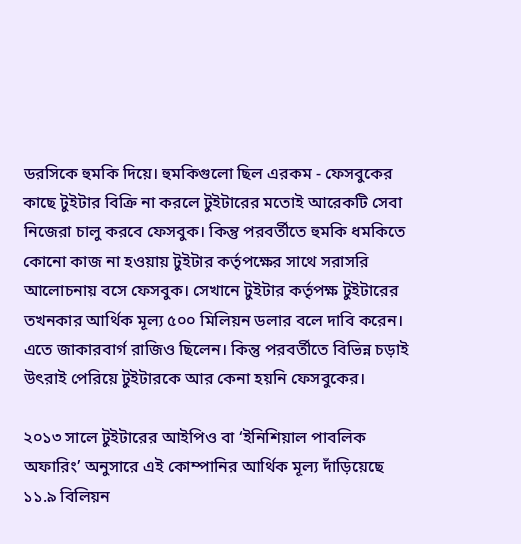ডরসিকে হুমকি দিয়ে। হুমকিগুলো ছিল এরকম - ফেসবুকের কাছে টুইটার বিক্রি না করলে টুইটারের মতোই আরেকটি সেবা নিজেরা চালু করবে ফেসবুক। কিন্তু পরবর্তীতে হুমকি ধমকিতে কোনো কাজ না হওয়ায় টুইটার কর্তৃপক্ষের সাথে সরাসরি আলোচনায় বসে ফেসবুক। সেখানে টুইটার কর্তৃপক্ষ টুইটারের তখনকার আর্থিক মূল্য ৫০০ মিলিয়ন ডলার বলে দাবি করেন। এতে জাকারবার্গ রাজিও ছিলেন। কিন্তু পরবর্তীতে বিভিন্ন চড়াই উৎরাই পেরিয়ে টুইটারকে আর কেনা হয়নি ফেসবুকের।

২০১৩ সালে টুইটারের আইপিও বা ‘ইনিশিয়াল পাবলিক অফারিং’ অনুসারে এই কোম্পানির আর্থিক মূল্য দাঁড়িয়েছে ১১.৯ বিলিয়ন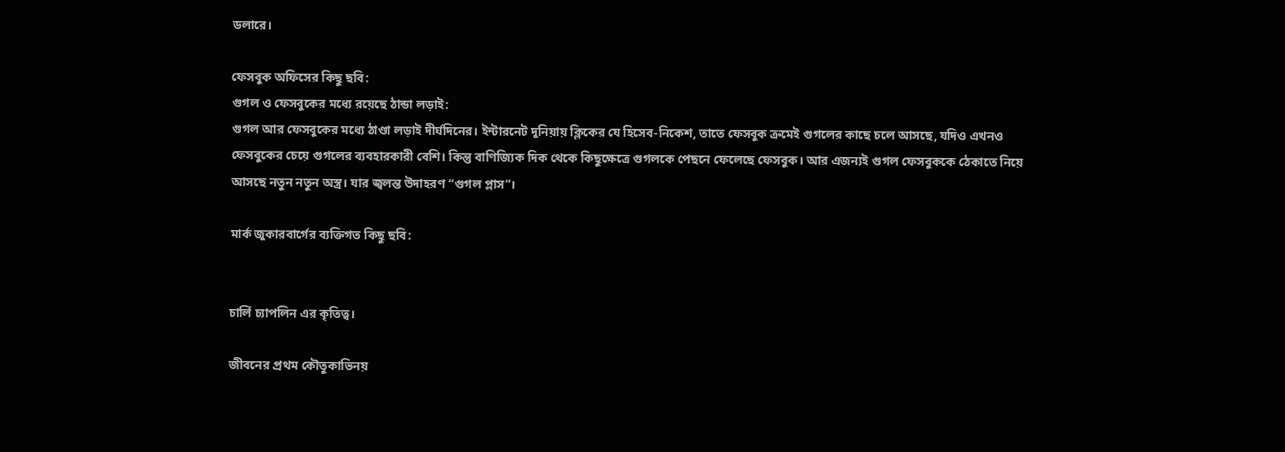ডলারে।

ফেসবুক অফিসের কিছু ছবি:
গুগল ও ফেসবুকের মধ্যে রয়েছে ঠান্ডা লড়াই:
গুগল আর ফেসবুকের মধ্যে ঠাণ্ডা লড়াই দীর্ঘদিনের। ইন্টারনেট দুনিয়ায় ক্লিকের যে হিসেব-নিকেশ, তাতে ফেসবুক ক্রমেই গুগলের কাছে চলে আসছে, যদিও এখনও ফেসবুকের চেয়ে গুগলের ব্যবহারকারী বেশি। কিন্তু বাণিজ্যিক দিক থেকে কিছুক্ষেত্রে গুগলকে পেছনে ফেলেছে ফেসবুক। আর এজন্যই গুগল ফেসবুককে ঠেকাতে নিয়ে আসছে নতুন নতুন অস্ত্র। যার জ্বলন্ত উদাহরণ “গুগল প্লাস”।

মার্ক জুকারবার্গের ব্যক্তিগত কিছু ছবি:


চার্লি চ্যাপলিন এর কৃতিত্ব।

জীবনের প্রথম কৌতুকাভিনয়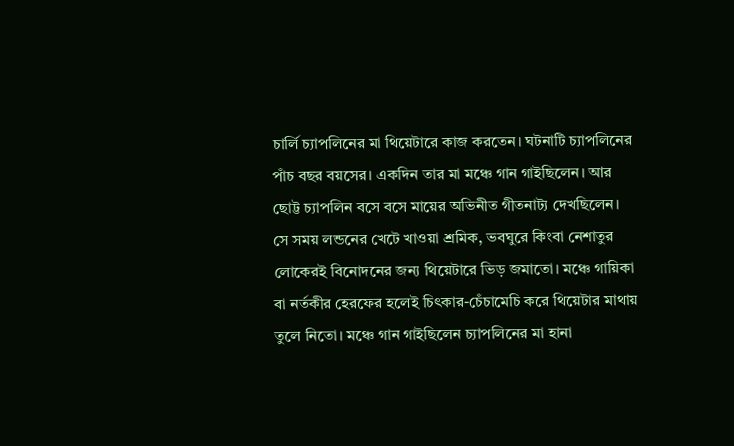চার্লি চ্যাপলিনের মা থিয়েটারে কাজ করতেন। ঘটনাটি চ্যাপলিনের পাঁচ বছর বয়সের। একদিন তার মা মঞ্চে গান গাইছিলেন। আর ছোট্ট চ্যাপলিন বসে বসে মায়ের অভিনীত গীতনাট্য দেখছিলেন। সে সময় লন্ডনের খেটে খাওয়া শ্রমিক, ভবঘুরে কিংবা নেশাতুর লোকেরই বিনোদনের জন্য থিয়েটারে ভিড় জমাতো। মঞ্চে গায়িকা বা নর্তকীর হেরফের হলেই চিৎকার-চেঁচামেচি করে থিয়েটার মাথায় তুলে নিতো। মঞ্চে গান গাইছিলেন চ্যাপলিনের মা হানা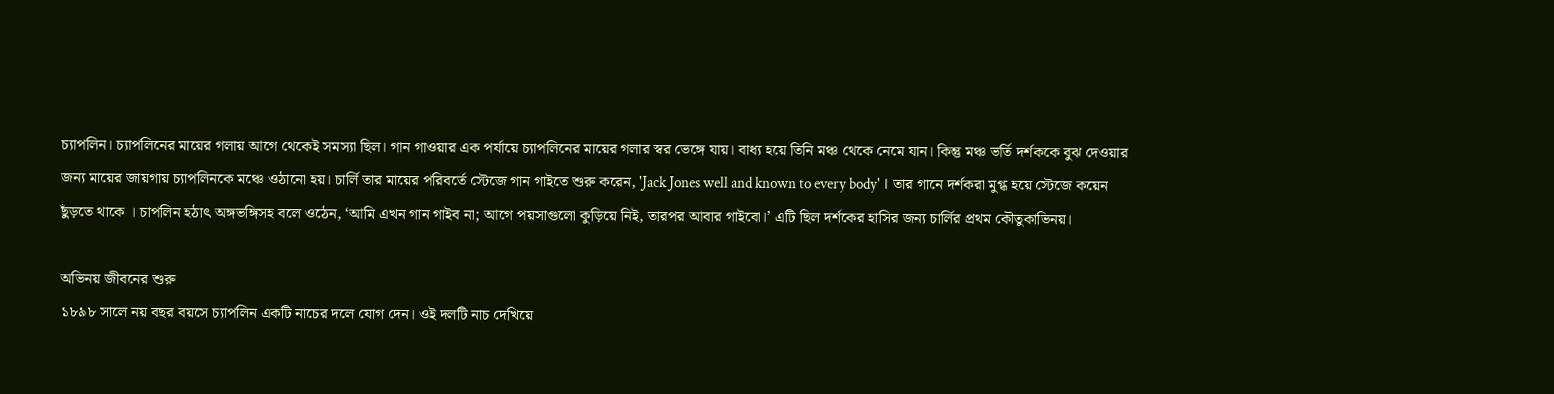চ্যাপলিন। চ্যাপলিনের মায়ের গলায় আগে থেকেই সমস্যা ছিল। গান গাওয়ার এক পর্যায়ে চ্যাপলিনের মায়ের গলার স্বর ভেঙ্গে যায়। বাধ্য হয়ে তিনি মঞ্চ থেকে নেমে যান। কিন্তু মঞ্চ ভর্তি দর্শককে বুঝ দেওয়ার জন্য মায়ের জায়গায় চ্যাপলিনকে মঞ্চে ওঠানো হয়। চার্লি তার মায়ের পরিবর্তে স্টেজে গান গাইতে শুরু করেন, 'Jack Jones well and known to every body' । তার গানে দর্শকরা মুগ্ধ হয়ে স্টেজে কয়েন ছুঁড়তে থাকে । চাপলিন হঠাৎ অঙ্গভঙ্গিসহ বলে ওঠেন, ‘আমি এখন গান গাইব না; আগে পয়সাগুলো কুড়িয়ে নিই, তারপর আবার গাইবো।’ এটি ছিল দর্শকের হাসির জন্য চার্লির প্রথম কৌতুকাভিনয়।

অভিনয় জীবনের শুরু
১৮৯৮ সালে নয় বছর বয়সে চ্যাপলিন একটি নাচের দলে যোগ দেন। ওই দলটি নাচ দেখিয়ে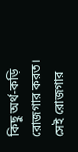কিছু অর্থ-কড়ি রোজগার করত। সেই রোজগার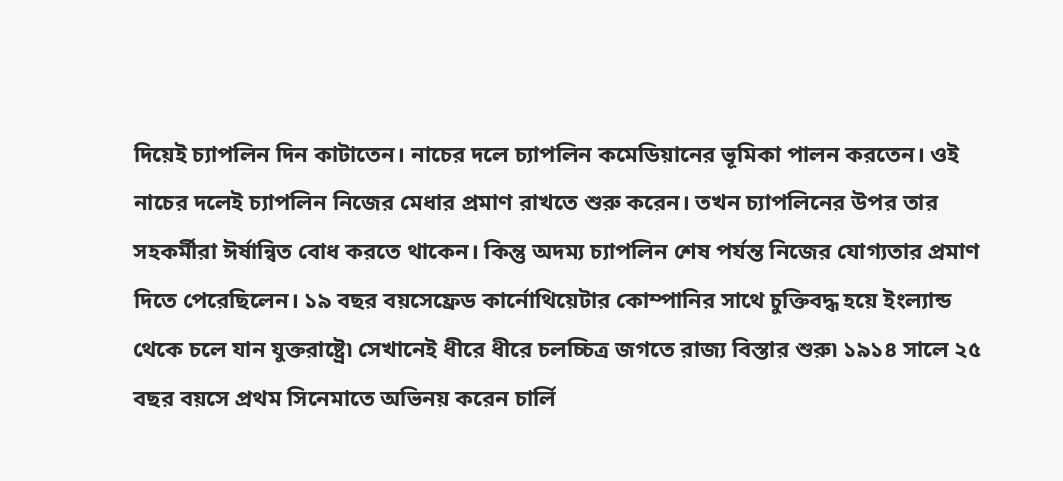দিয়েই চ্যাপলিন দিন কাটাতেন। নাচের দলে চ্যাপলিন কমেডিয়ানের ভূমিকা পালন করতেন। ওই নাচের দলেই চ্যাপলিন নিজের মেধার প্রমাণ রাখতে শুরু করেন। তখন চ্যাপলিনের উপর তার সহকর্মীরা ঈর্ষান্বিত বোধ করতে থাকেন। কিন্তু অদম্য চ্যাপলিন শেষ পর্যন্ত নিজের যোগ্যতার প্রমাণ দিতে পেরেছিলেন। ১৯ বছর বয়সেফ্রেড কার্নোথিয়েটার কোম্পানির সাথে চুক্তিবদ্ধ হয়ে ইংল্যান্ড থেকে চলে যান যুক্তরাষ্ট্রে৷ সেখানেই ধীরে ধীরে চলচ্চিত্র জগতে রাজ্য বিস্তার শুরু৷ ১৯১৪ সালে ২৫ বছর বয়সে প্রথম সিনেমাতে অভিনয় করেন চার্লি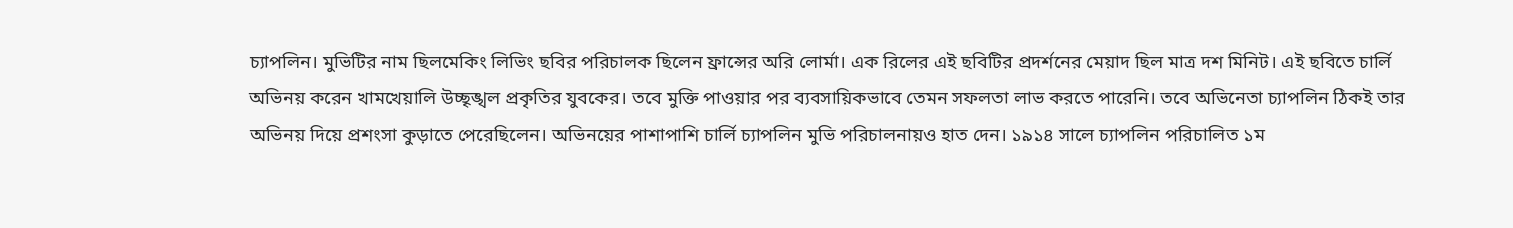চ্যাপলিন। মুভিটির নাম ছিলমেকিং লিভিং ছবির পরিচালক ছিলেন ফ্রান্সের অরি লোর্মা। এক রিলের এই ছবিটির প্রদর্শনের মেয়াদ ছিল মাত্র দশ মিনিট। এই ছবিতে চার্লি অভিনয় করেন খামখেয়ালি উচ্ছৃঙ্খল প্রকৃতির যুবকের। তবে মুক্তি পাওয়ার পর ব্যবসায়িকভাবে তেমন সফলতা লাভ করতে পারেনি। তবে অভিনেতা চ্যাপলিন ঠিকই তার অভিনয় দিয়ে প্রশংসা কুড়াতে পেরেছিলেন। অভিনয়ের পাশাপাশি চার্লি চ্যাপলিন মুভি পরিচালনায়ও হাত দেন। ১৯১৪ সালে চ্যাপলিন পরিচালিত ১ম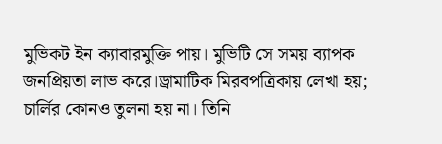মুভিকট ইন ক্যাবারমুক্তি পায়। মুভিটি সে সময় ব্যাপক জনপ্রিয়তা লাভ করে।ড্রামাটিক মিরবপত্রিকায় লেখা হয়; চার্লির কোনও তুলনা হয় না। তিনি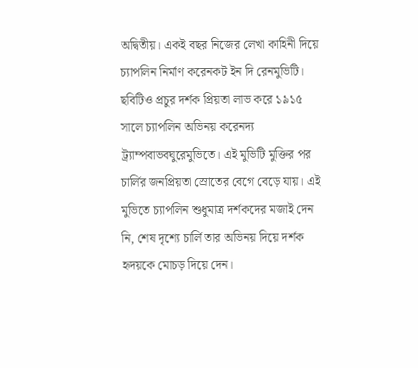অদ্বিতীয়। একই বছর নিজের লেখা কাহিনী দিয়ে চ্যাপলিন নির্মাণ করেনকট ইন দি রেনমুভিটি। ছবিটিও প্রচুর দর্শক প্রিয়তা লাভ করে ১৯১৫ সালে চ্যাপলিন অভিনয় করেনদ্য ট্র্যাম্পবাভবঘুরেমুভিতে। এই মুভিটি মুক্তির পর চার্লির জনপ্রিয়তা স্রোতের বেগে বেড়ে যায়। এই মুভিতে চ্যাপলিন শুধুমাত্র দর্শকদের মজাই দেন নি, শেষ দৃশ্যে চার্লি তার অভিনয় দিয়ে দর্শক হৃদয়কে মোচড় দিয়ে দেন।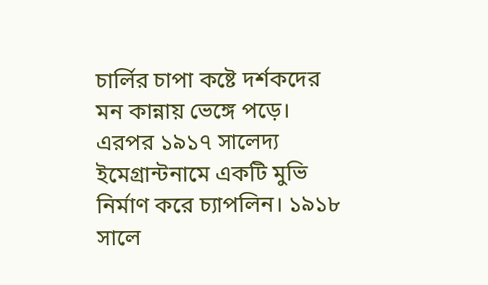চার্লির চাপা কষ্টে দর্শকদের মন কান্নায় ভেঙ্গে পড়ে। এরপর ১৯১৭ সালেদ্য ইমেগ্রান্টনামে একটি মুভি নির্মাণ করে চ্যাপলিন। ১৯১৮ সালে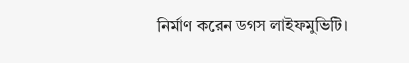নির্মাণ করেন ডগস লাইফমুভিটি।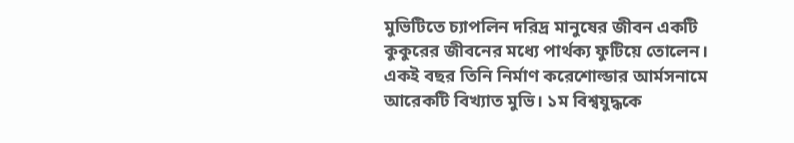মুভিটিতে চ্যাপলিন দরিদ্র মানুষের জীবন একটি কুকুরের জীবনের মধ্যে পার্থক্য ফুটিয়ে তোলেন। একই বছর তিনি নির্মাণ করেশোল্ডার আর্মসনামে আরেকটি বিখ্যাত মুভি। ১ম বিশ্বযুদ্ধকে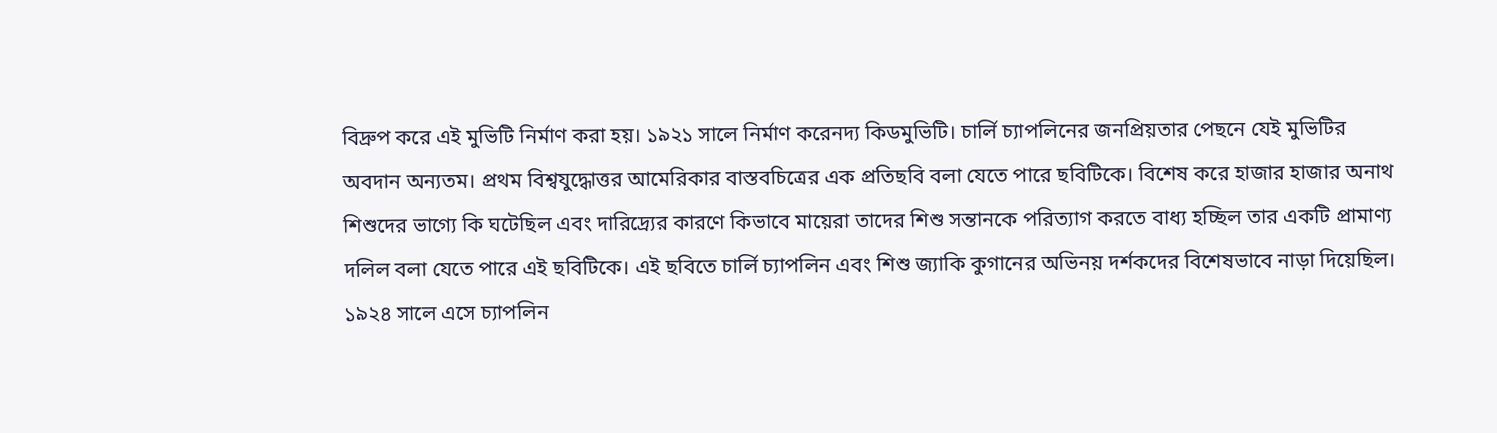বিদ্রুপ করে এই মুভিটি নির্মাণ করা হয়। ১৯২১ সালে নির্মাণ করেনদ্য কিডমুভিটি। চার্লি চ্যাপলিনের জনপ্রিয়তার পেছনে যেই মুভিটির অবদান অন্যতম। প্রথম বিশ্বযুদ্ধোত্তর আমেরিকার বাস্তবচিত্রের এক প্রতিছবি বলা যেতে পারে ছবিটিকে। বিশেষ করে হাজার হাজার অনাথ শিশুদের ভাগ্যে কি ঘটেছিল এবং দারিদ্র্যের কারণে কিভাবে মায়েরা তাদের শিশু সন্তানকে পরিত্যাগ করতে বাধ্য হচ্ছিল তার একটি প্রামাণ্য দলিল বলা যেতে পারে এই ছবিটিকে। এই ছবিতে চার্লি চ্যাপলিন এবং শিশু জ্যাকি কুগানের অভিনয় দর্শকদের বিশেষভাবে নাড়া দিয়েছিল। ১৯২৪ সালে এসে চ্যাপলিন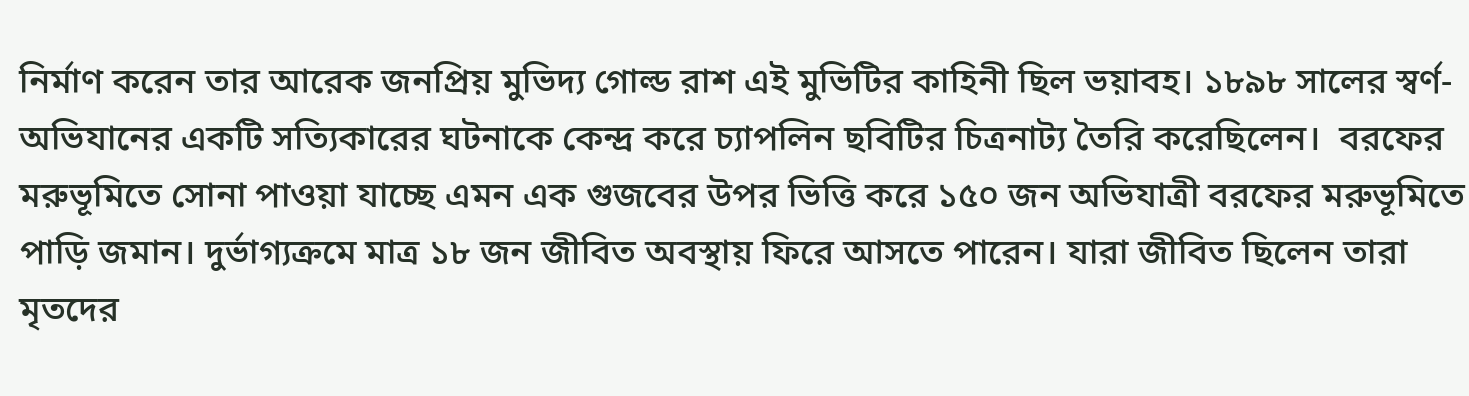নির্মাণ করেন তার আরেক জনপ্রিয় মুভিদ্য গোল্ড রাশ এই মুভিটির কাহিনী ছিল ভয়াবহ। ১৮৯৮ সালের স্বর্ণ-অভিযানের একটি সত্যিকারের ঘটনাকে কেন্দ্র করে চ্যাপলিন ছবিটির চিত্রনাট্য তৈরি করেছিলেন।  বরফের মরুভূমিতে সোনা পাওয়া যাচ্ছে এমন এক গুজবের উপর ভিত্তি করে ১৫০ জন অভিযাত্রী বরফের মরুভূমিতে পাড়ি জমান। দুর্ভাগ্যক্রমে মাত্র ১৮ জন জীবিত অবস্থায় ফিরে আসতে পারেন। যারা জীবিত ছিলেন তারা মৃতদের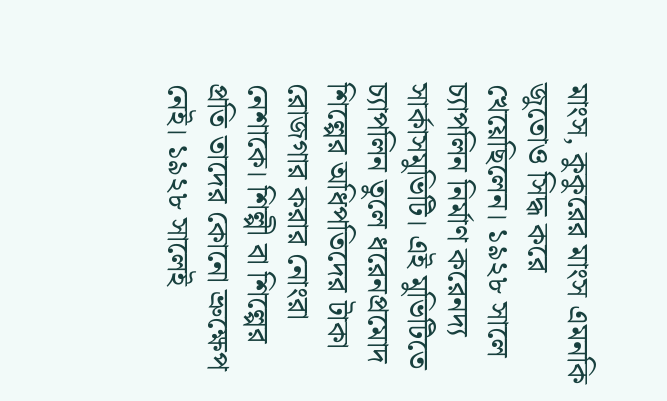মাংস, কুকুরের মাংস এমনকি জুতোও সিদ্ধ করে খেয়েছিলেন। ১৯২৮ সালে চ্যাপলিন নির্মাণ করেনদ্য সার্কাসমুভিটি। এই মুভিটিতে চ্যাপলিন তুলে ধরেনপ্রমোদ শিল্পের অধিপতিদের টাকা রোজগার করার নোংরা নেশাকে। শিল্পী বা শিল্পের প্রতি তাদের কোনো ভ্রুক্ষেপ নেই। ১৯২৮ সালেই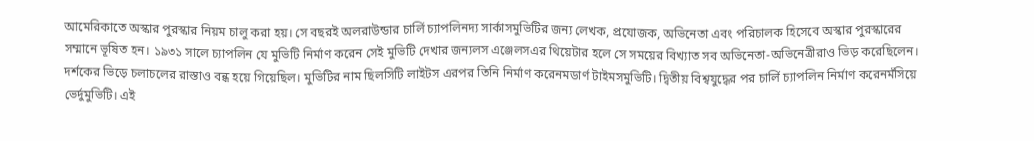আমেরিকাতে অস্কার পুরস্কার নিয়ম চালু করা হয়। সে বছরই অলরাউন্ডার চার্লি চ্যাপলিনদ্য সার্কাসমুভিটির জন্য লেখক, প্রযোজক, অভিনেতা এবং পরিচালক হিসেবে অস্কার পুরস্কারের সম্মানে ভূষিত হন। ১৯৩১ সালে চ্যাপলিন যে মুভিটি নির্মাণ করেন সেই মুভিটি দেখার জন্যলস এঞ্জেলসএর থিয়েটার হলে সে সময়ের বিখ্যাত সব অভিনেতা-অভিনেত্রীরাও ভিড় করেছিলেন। দর্শকের ভিড়ে চলাচলের রাস্তাও বন্ধ হয়ে গিয়েছিল। মুভিটির নাম ছিলসিটি লাইটস এরপর তিনি নির্মাণ করেনমডার্ণ টাইমসমুভিটি। দ্বিতীয় বিশ্বযুদ্ধের পর চার্লি চ্যাপলিন নির্মাণ করেনমঁসিয়ে ভের্দুমুভিটি। এই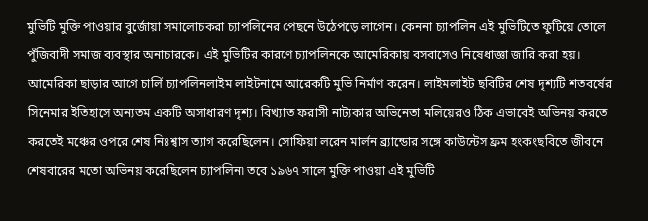মুভিটি মুক্তি পাওয়ার বুর্জোয়া সমালোচকরা চ্যাপলিনের পেছনে উঠেপড়ে লাগেন। কেননা চ্যাপলিন এই মুভিটিতে ফুটিয়ে তোলে পুঁজিবাদী সমাজ ব্যবস্থার অনাচারকে। এই মুভিটির কারণে চ্যাপলিনকে আমেরিকায় বসবাসেও নিষেধাজ্ঞা জারি করা হয়। আমেরিকা ছাড়ার আগে চার্লি চ্যাপলিনলাইম লাইটনামে আরেকটি মুভি নির্মাণ করেন। লাইমলাইট ছবিটির শেষ দৃশ্যটি শতবর্ষের সিনেমার ইতিহাসে অন্যতম একটি অসাধারণ দৃশ্য। বিখ্যাত ফরাসী নাট্যকার অভিনেতা মলিয়েরও ঠিক এভাবেই অভিনয় করতে করতেই মঞ্চের ওপরে শেষ নিঃশ্বাস ত্যাগ করেছিলেন। সোফিয়া লরেন মার্লন ব্র্যান্ডোর সঙ্গে কাউন্টেস ফ্রম হংকংছবিতে জীবনে শেষবারের মতো অভিনয় করেছিলেন চ্যাপলিন৷ তবে ১৯৬৭ সালে মুক্তি পাওয়া এই মুভিটি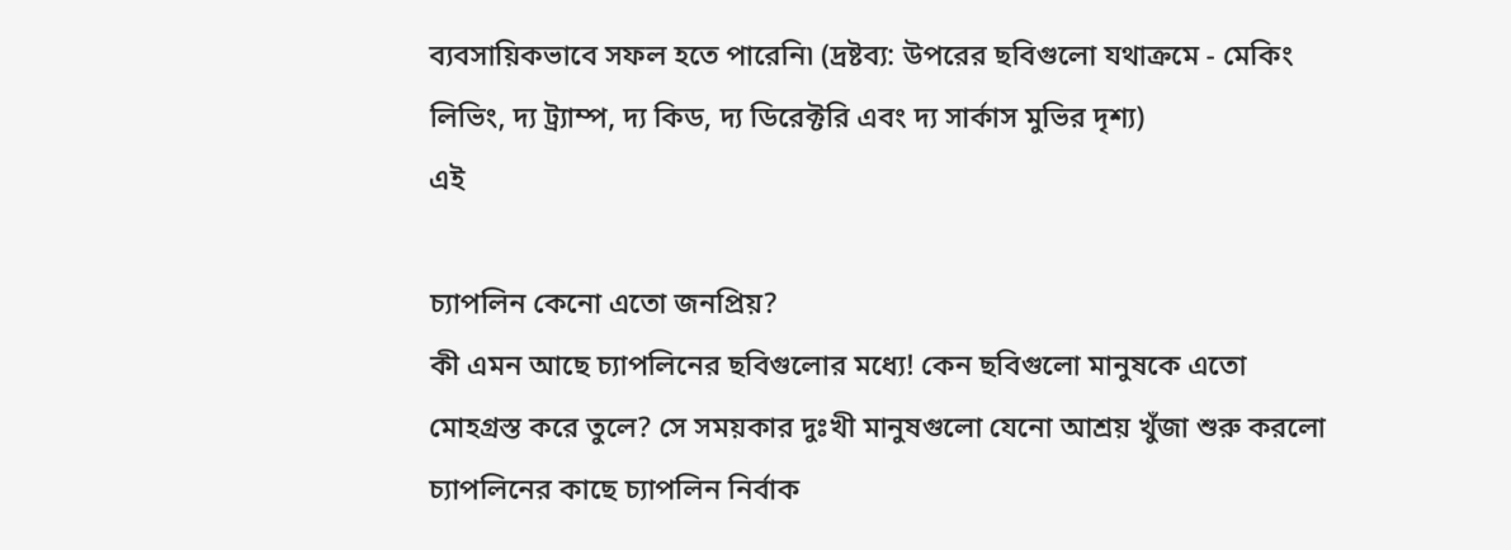ব্যবসায়িকভাবে সফল হতে পারেনি৷ (দ্রষ্টব্য: উপরের ছবিগুলো যথাক্রমে - মেকিং লিভিং, দ্য ট্র্যাম্প, দ্য কিড, দ্য ডিরেক্টরি এবং দ্য সার্কাস মুভির দৃশ্য)
এই

চ্যাপলিন কেনো এতো জনপ্রিয়?
কী এমন আছে চ্যাপলিনের ছবিগুলোর মধ্যে! কেন ছবিগুলো মানুষকে এতো মোহগ্রস্ত করে তুলে? সে সময়কার দুঃখী মানুষগুলো যেনো আশ্রয় খুঁজা শুরু করলো চ্যাপলিনের কাছে চ্যাপলিন নির্বাক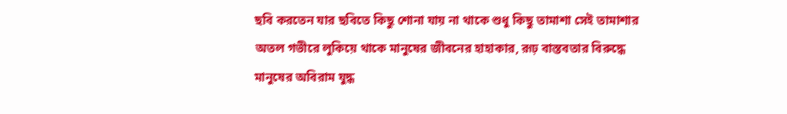ছবি করতেন যার ছবিতে কিছু শোনা যায় না থাকে শুধু কিছু তামাশা সেই তামাশার অতল গভীরে লুকিয়ে থাকে মানুষের জীবনের হাহাকার, রূঢ় বাস্তবতার বিরুদ্ধে মানুষের অবিরাম যুদ্ধ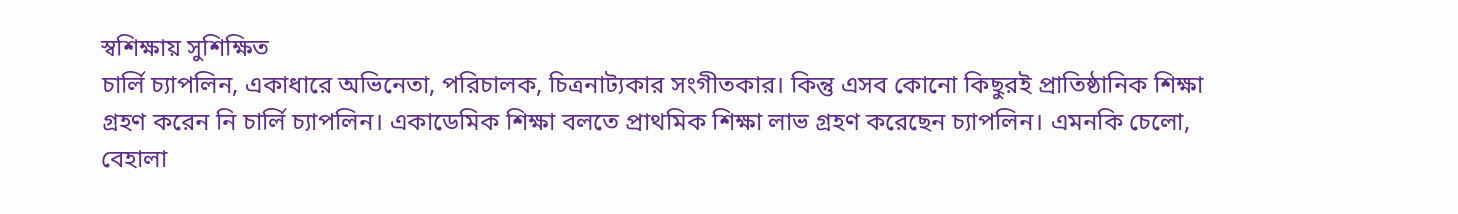স্বশিক্ষায় সুশিক্ষিত
চার্লি চ্যাপলিন, একাধারে অভিনেতা, পরিচালক, চিত্রনাট্যকার সংগীতকার। কিন্তু এসব কোনো কিছুরই প্রাতিষ্ঠানিক শিক্ষা গ্রহণ করেন নি চার্লি চ্যাপলিন। একাডেমিক শিক্ষা বলতে প্রাথমিক শিক্ষা লাভ গ্রহণ করেছেন চ্যাপলিন। এমনকি চেলো, বেহালা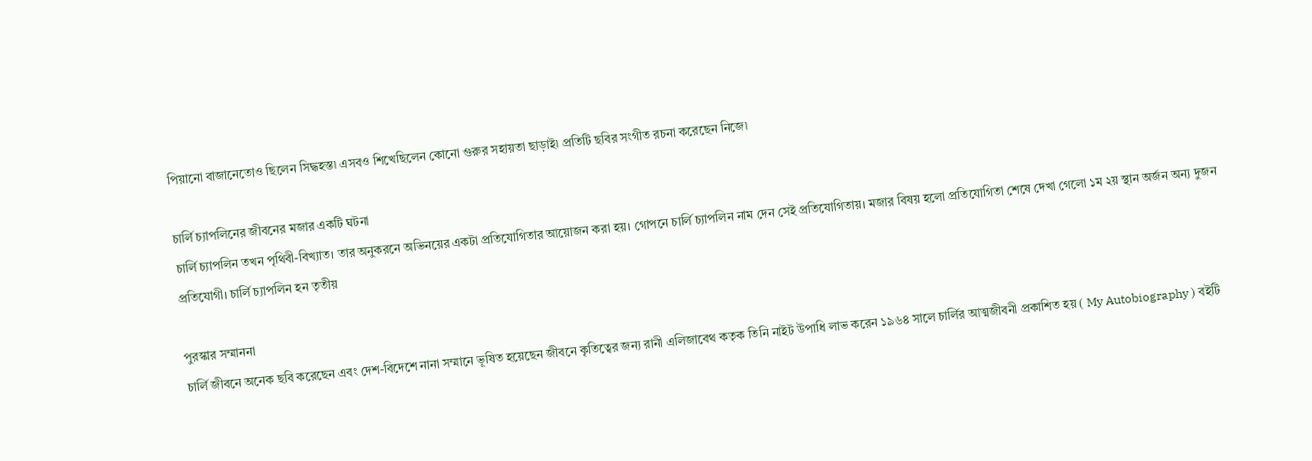পিয়ানো বাজানেতোও ছিলেন সিদ্ধহস্ত৷ এসবও শিখেছিলেন কোনো গুরুর সহায়তা ছাড়াই৷ প্রতিটি ছবির সংগীত রচনা করেছেন নিজে৷

চার্লি চ্যাপলিনের জীবনের মজার একটি ঘটনা
চার্লি চ্যাপলিন তখন পৃথিবী-বিখ্যাত। তার অনুকরনে অভিনয়ের একটা প্রতিযোগিতার আয়োজন করা হয়। গোপনে চার্লি চ্যাপলিন নাম দেন সেই প্রতিযোগিতায়। মজার বিষয় হলো প্রতিযোগিতা শেষে দেখা গেলো ১ম ২য় স্থান অর্জন অন্য দুজন প্রতিযোগী। চার্লি চ্যাপলিন হন তৃতীয়

পুরস্কার সম্মাননা
চার্লি জীবনে অনেক ছবি করেছেন এবং দেশ-বিদেশে নানা সম্মানে ভূষিত হয়েছেন জীবনে কৃতিত্বের জন্য রানী এলিজাবেথ কতৃক তিনি নাইট উপাধি লাভ করেন ১৯৬৪ সালে চার্লির আত্মজীবনী প্রকাশিত হয় ( My Autobiography ) বইটি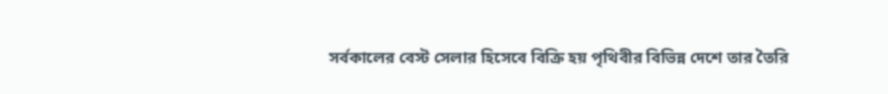সর্বকালের বেস্ট সেলার হিসেবে বিক্রি হয় পৃথিবীর বিভিন্ন দেশে তার তৈরি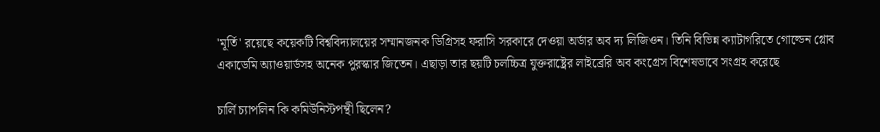'মূর্তি' রয়েছে কয়েকটি বিশ্ববিদ্যালয়ের সম্মানজনক ডিগ্রিসহ ফরাসি সরকারে দেওয়া অর্ডার অব দ্য লিজিওন। তিনি বিভিন্ন ক্যাটাগরিতে গোল্ডেন গ্লোব একাডেমি অ্যাওয়ার্ডসহ অনেক পুরস্কার জিতেন। এছাড়া তার ছয়টি চলচ্চিত্র যুক্তরাষ্ট্রের লাইব্রেরি অব কংগ্রেস বিশেষভাবে সংগ্রহ করেছে

চার্লি চ্যাপলিন কি কমিউনিস্টপন্থী ছিলেন?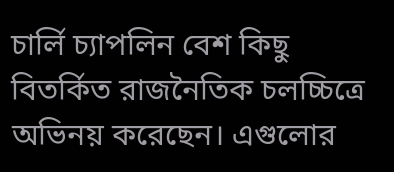চার্লি চ্যাপলিন বেশ কিছু বিতর্কিত রাজনৈতিক চলচ্চিত্রে অভিনয় করেছেন। এগুলোর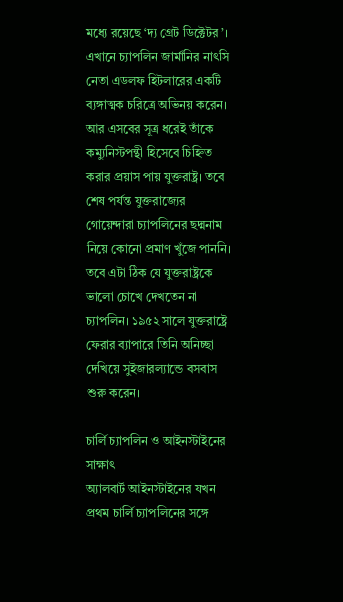মধ্যে রয়েছে ‘দ্য গ্রেট ডিক্টেটর’। এখানে চ্যাপলিন জার্মানির নাৎসি নেতা এডলফ হিটলারের একটি ব্যঙ্গাত্মক চরিত্রে অভিনয় করেন। আর এসবের সূত্র ধরেই তাঁকে কম্যুনিস্টপন্থী হিসেবে চিহ্নিত করার প্রয়াস পায় যুক্তরাষ্ট্র। তবে শেষ পর্যন্ত যুক্তরাজ্যের গোয়েন্দারা চ্যাপলিনের ছদ্মনাম নিয়ে কোনো প্রমাণ খুঁজে পাননি। তবে এটা ঠিক যে যুক্তরাষ্ট্রকে ভালো চোখে দেখতেন না চ্যাপলিন। ১৯৫২ সালে যুক্তরাষ্ট্রে ফেরার ব্যাপারে তিনি অনিচ্ছা দেখিয়ে সুইজারল্যান্ডে বসবাস শুরু করেন।

চার্লি চ্যাপলিন ও আইনস্টাইনের সাক্ষাৎ
অ্যালবার্ট আইনস্টাইনের যখন প্রথম চার্লি চ্যাপলিনের সঙ্গে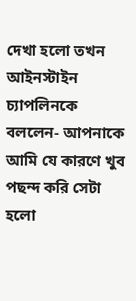দেখা হলো তখন আইনস্টাইন চ্যাপলিনকে বললেন- আপনাকে আমি যে কারণে খুব পছন্দ করি সেটা হলো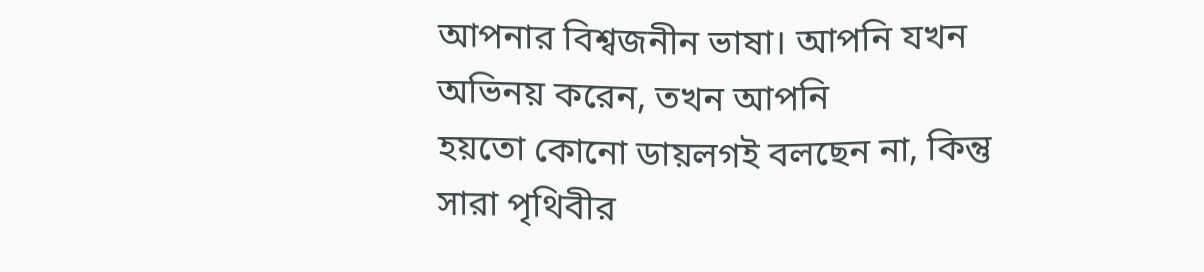আপনার বিশ্বজনীন ভাষা। আপনি যখন অভিনয় করেন, তখন আপনি
হয়তো কোনো ডায়লগই বলছেন না, কিন্তু সারা পৃথিবীর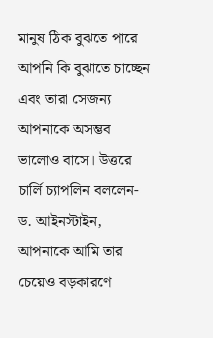মানুষ ঠিক বুঝতে পারে আপনি কি বুঝাতে চাচ্ছেন এবং তারা সেজন্য আপনাকে অসম্ভব ভালোও বাসে। উত্তরে চার্লি চ্যাপলিন বললেন- ড. আইনস্টাইন, আপনাকে আমি তার চেয়েও বড়কারণে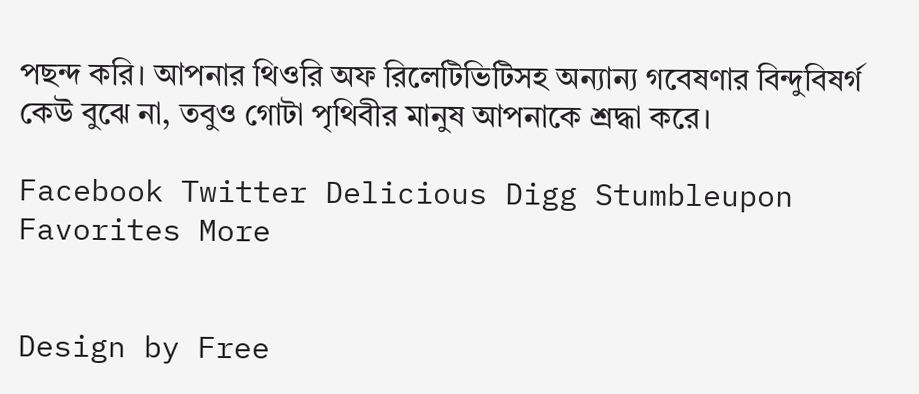পছন্দ করি। আপনার থিওরি অফ রিলেটিভিটিসহ অন্যান্য গবেষণার বিন্দুবিষর্গ কেউ বুঝে না, তবুও গোটা পৃথিবীর মানুষ আপনাকে শ্রদ্ধা করে।

Facebook Twitter Delicious Digg Stumbleupon Favorites More


Design by Free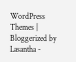WordPress Themes | Bloggerized by Lasantha -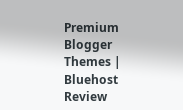Premium Blogger Themes | Bluehost Review